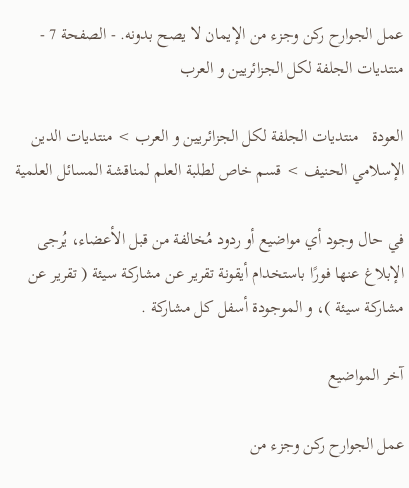عمل الجوارح ركن وجزء من الإيمان لا يصح بدونه. - الصفحة 7 - منتديات الجلفة لكل الجزائريين و العرب

العودة   منتديات الجلفة لكل الجزائريين و العرب > منتديات الدين الإسلامي الحنيف > قسم خاص لطلبة العلم لمناقشة المسائل العلمية

في حال وجود أي مواضيع أو ردود مُخالفة من قبل الأعضاء، يُرجى الإبلاغ عنها فورًا باستخدام أيقونة تقرير عن مشاركة سيئة ( تقرير عن مشاركة سيئة )، و الموجودة أسفل كل مشاركة .

آخر المواضيع

عمل الجوارح ركن وجزء من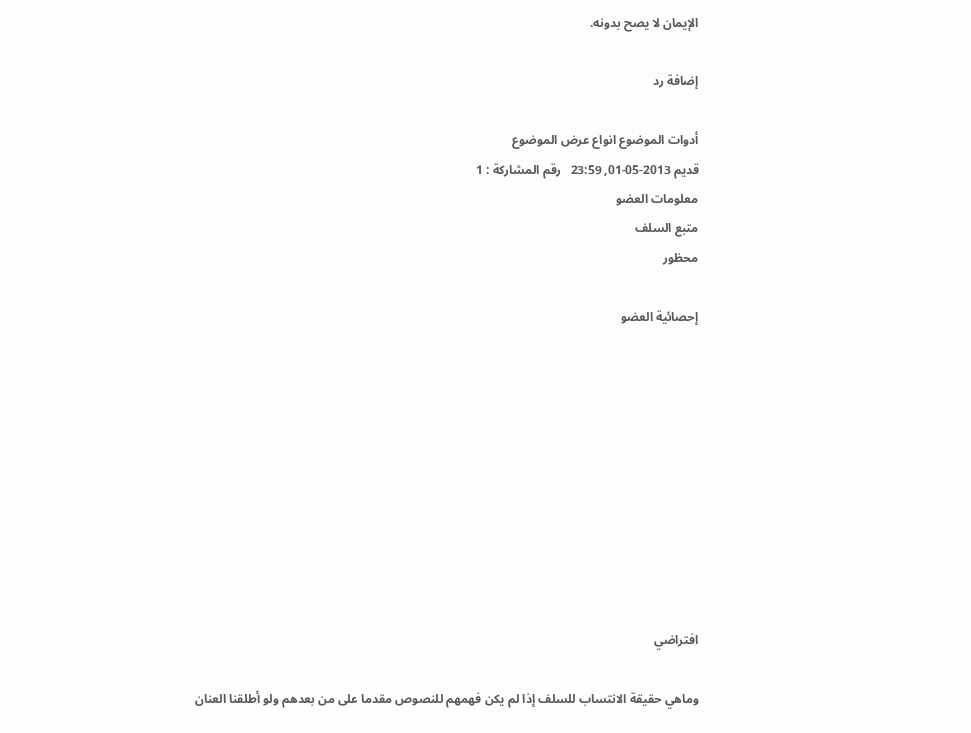الإيمان لا يصح بدونه.

إضافة رد

أدوات الموضوع انواع عرض الموضوع
قديم 2013-05-01, 23:59   رقم المشاركة : 1
معلومات العضو
متبع السلف
محظور

إحصائية العضو










افتراضي

وماهي حقيقة الانتساب للسلف إذا لم يكن فهمهم للنصوص مقدما على من بعدهم ولو أطلقنا العنان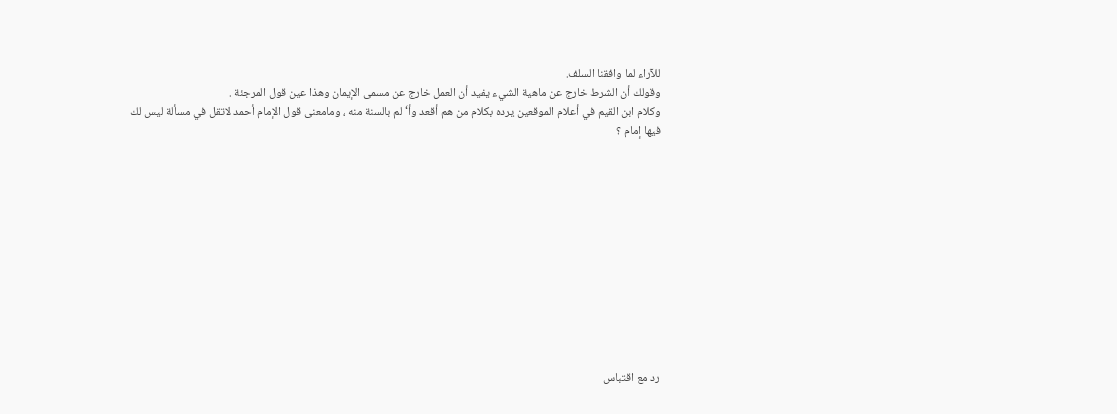للآراء لما وافقنا السلف.
وقولك أن الشرط خارج عن ماهية الشيء يفيد أن العمل خارج عن مسمى الإيمان وهذا عين قول المرجئة .
وكلام ابن القيم في أعلام الموقعين يرده بكلام من هم أقعد وأ‘لم بالسنة منه ، ومامعنى قول الإمام أحمد لاتقل في مسألة ليس لك فيها إمام ؟












رد مع اقتباس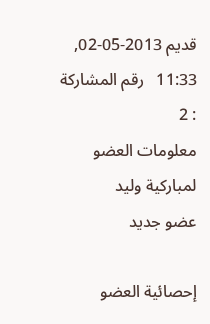قديم 2013-05-02, 11:33   رقم المشاركة : 2
معلومات العضو
لمباركية وليد
عضو جديد

إحصائية العضو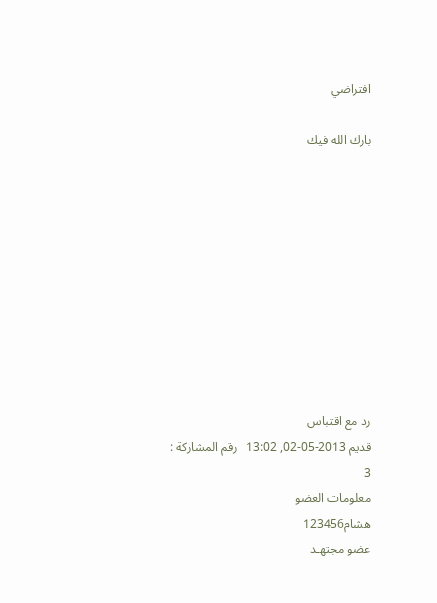افتراضي

بارك الله فيك










رد مع اقتباس
قديم 2013-05-02, 13:02   رقم المشاركة : 3
معلومات العضو
هشام123456
عضو مجتهـد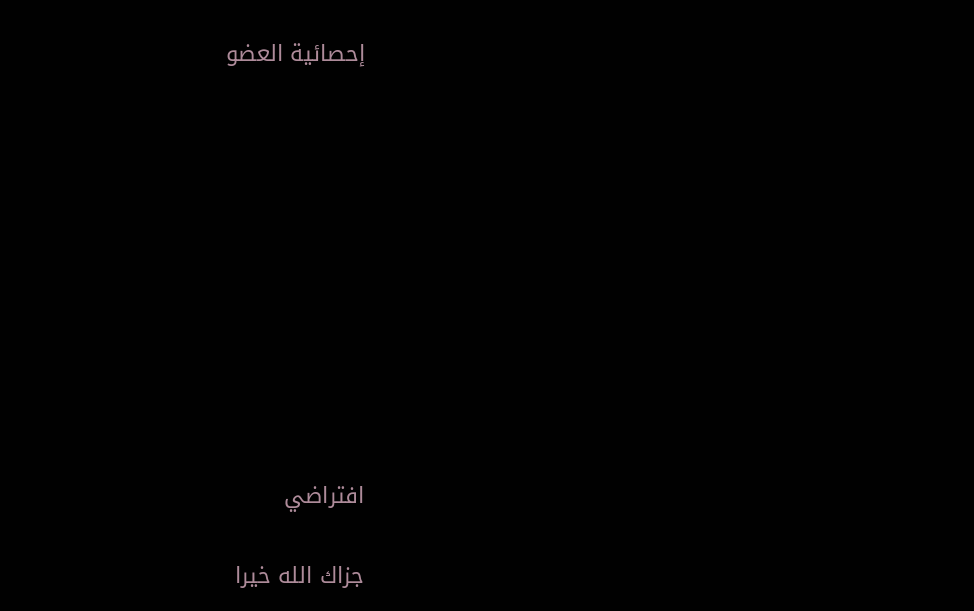إحصائية العضو










افتراضي

جزاك الله خيرا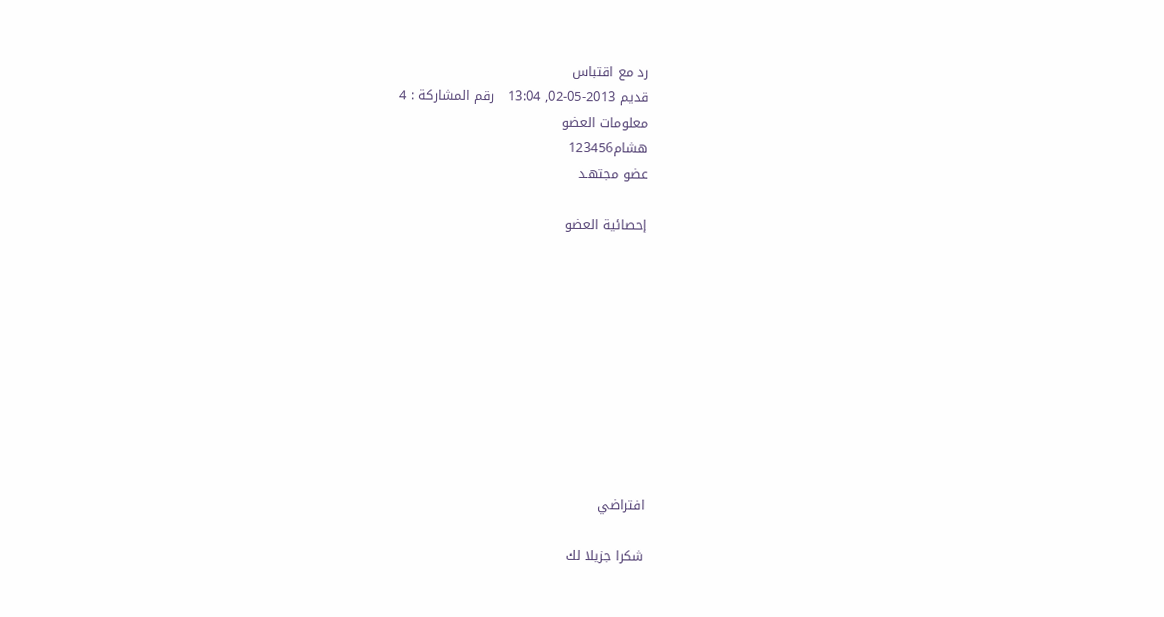رد مع اقتباس
قديم 2013-05-02, 13:04   رقم المشاركة : 4
معلومات العضو
هشام123456
عضو مجتهـد

إحصائية العضو










افتراضي

شكرا جزيلا لك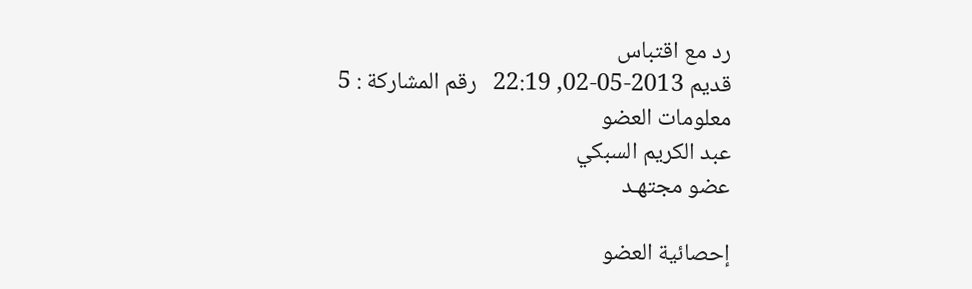رد مع اقتباس
قديم 2013-05-02, 22:19   رقم المشاركة : 5
معلومات العضو
عبد الكريم السبكي
عضو مجتهـد

إحصائية العضو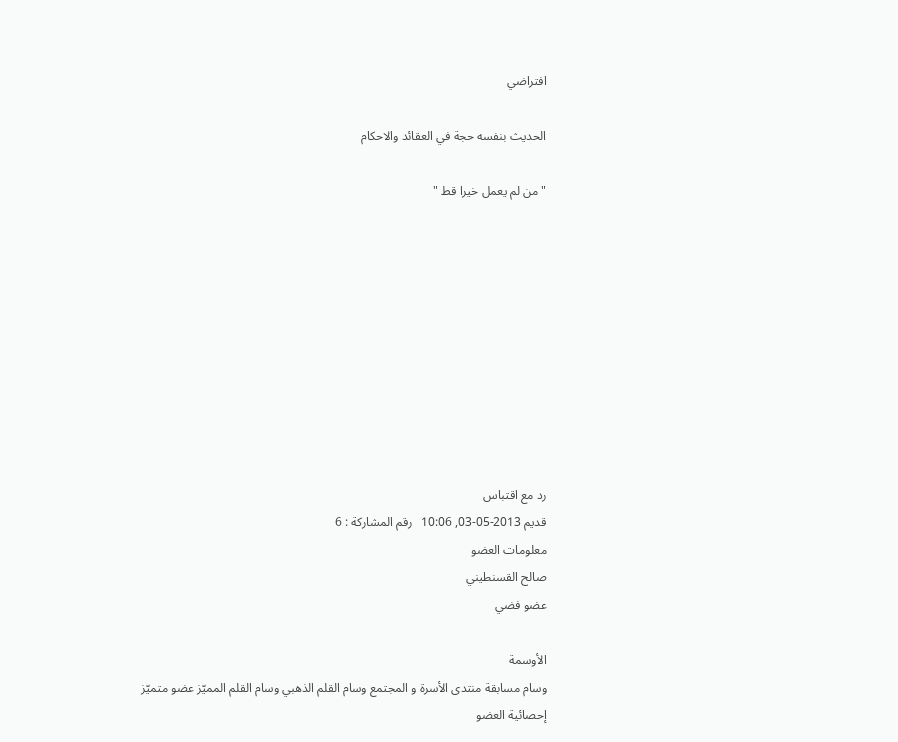افتراضي

الحديث بنفسه حجة في العقائد والاحكام

"من لم يعمل خيرا قط "










رد مع اقتباس
قديم 2013-05-03, 10:06   رقم المشاركة : 6
معلومات العضو
صالح القسنطيني
عضو فضي

الأوسمة
وسام مسابقة منتدى الأسرة و المجتمع وسام القلم الذهبي وسام القلم المميّز عضو متميّز
إحصائية العضو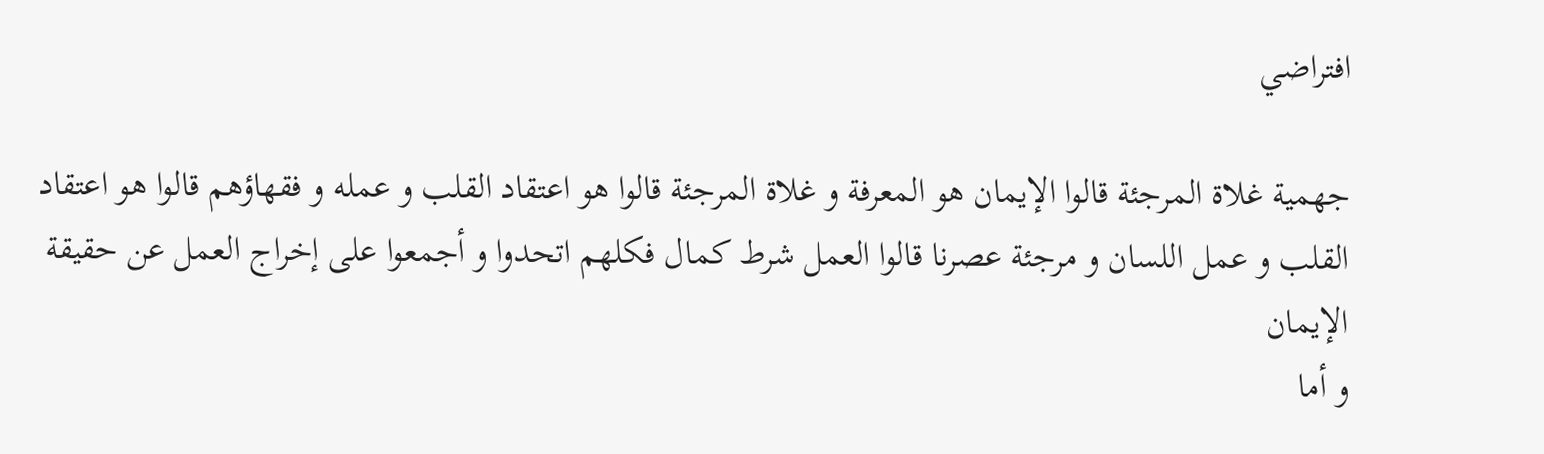افتراضي

جهمية غلاة المرجئة قالوا الإيمان هو المعرفة و غلاة المرجئة قالوا هو اعتقاد القلب و عمله و فقهاؤهم قالوا هو اعتقاد القلب و عمل اللسان و مرجئة عصرنا قالوا العمل شرط كمال فكلهم اتحدوا و أجمعوا على إخراج العمل عن حقيقة الإيمان
و أما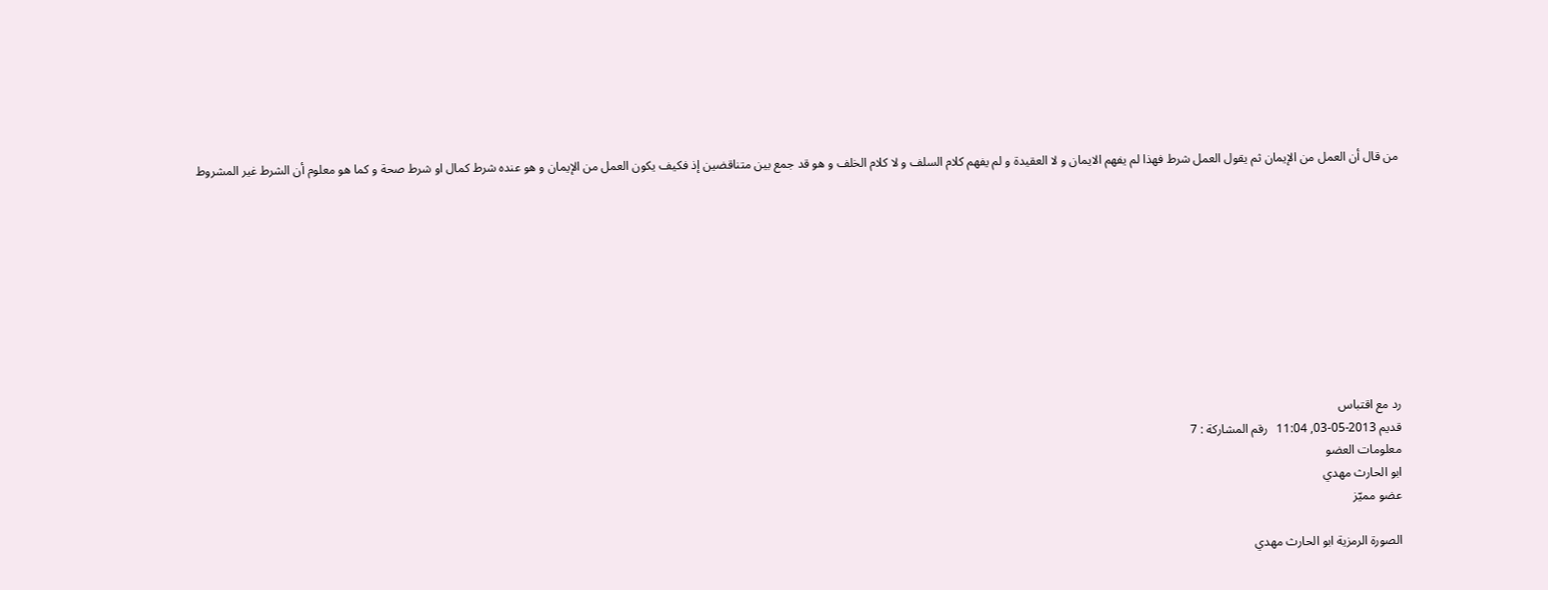من قال أن العمل من الإيمان ثم يقول العمل شرط فهذا لم يفهم الايمان و لا العقيدة و لم يفهم كلام السلف و لا كلام الخلف و هو قد جمع بين متناقضين إذ فكيف يكون العمل من الإيمان و هو عنده شرط كمال او شرط صحة و كما هو معلوم أن الشرط غير المشروط










رد مع اقتباس
قديم 2013-05-03, 11:04   رقم المشاركة : 7
معلومات العضو
ابو الحارث مهدي
عضو مميّز

الصورة الرمزية ابو الحارث مهدي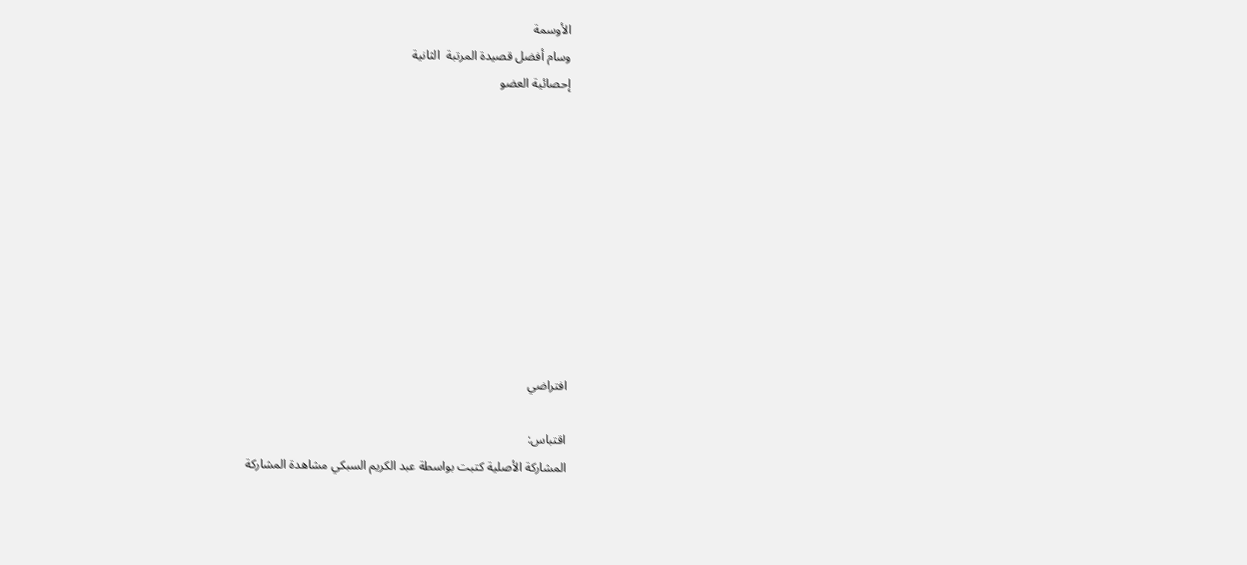الأوسمة
وسام أفضل قصيدة المرتبة  الثانية
إحصائية العضو










افتراضي

اقتباس:
المشاركة الأصلية كتبت بواسطة عبد الكريم السبكي مشاهدة المشاركة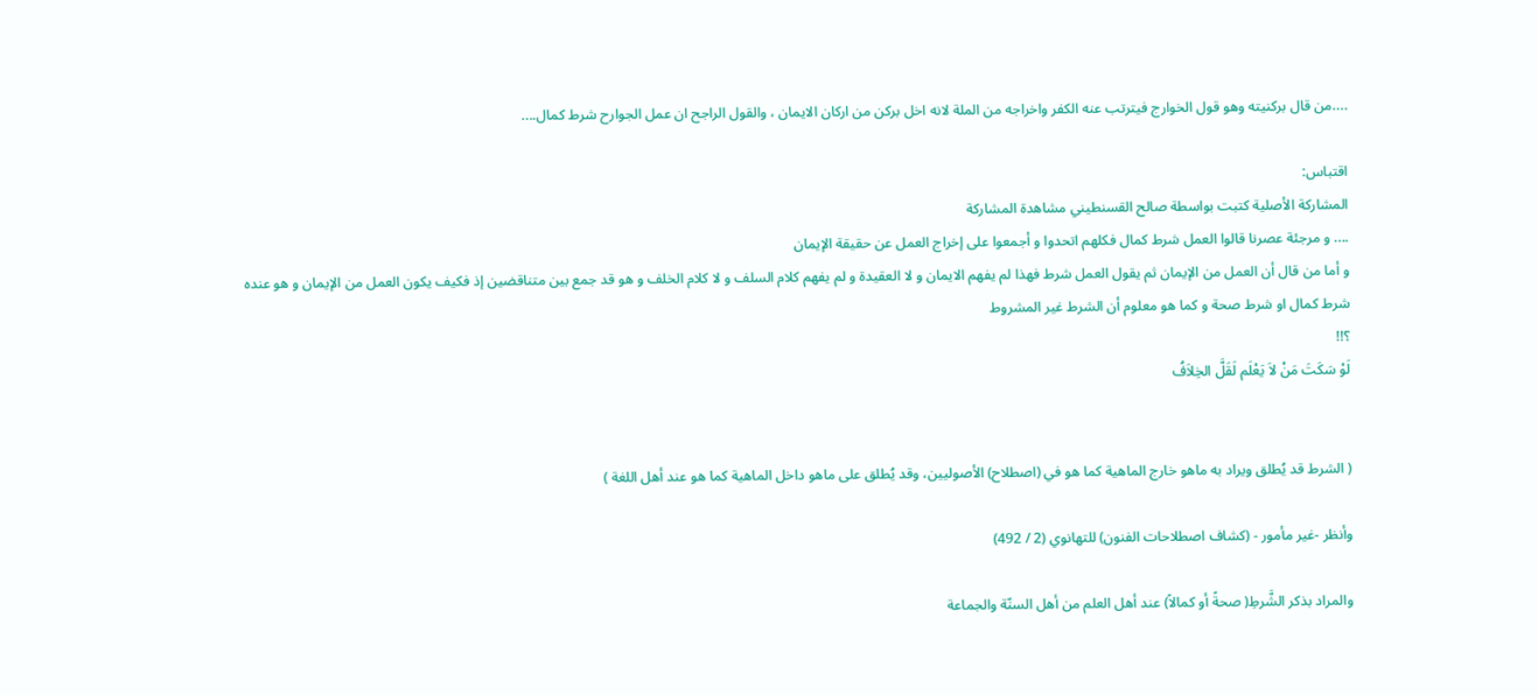....من قال بركنيته وهو قول الخوارج فيترتب عنه الكفر واخراجه من الملة لانه اخل بركن من اركان الايمان ، والقول الراجح ان عمل الجوارح شرط كمال....

اقتباس:
المشاركة الأصلية كتبت بواسطة صالح القسنطيني مشاهدة المشاركة
.... و مرجئة عصرنا قالوا العمل شرط كمال فكلهم اتحدوا و أجمعوا على إخراج العمل عن حقيقة الإيمان
و أما من قال أن العمل من الإيمان ثم يقول العمل شرط فهذا لم يفهم الايمان و لا العقيدة و لم يفهم كلام السلف و لا كلام الخلف و هو قد جمع بين متناقضين إذ فكيف يكون العمل من الإيمان و هو عنده شرط كمال او شرط صحة و كما هو معلوم أن الشرط غير المشروط
؟!!
لَوْ سَكَتَ مَنْ لاَ يَعْلَم لَقَلَّ الخِلاَفُ


( الشرط قد يُطلق ويراد به ماهو خارج الماهية كما هو في (اصطلاح) الأصوليين، وقد يُطلق على ماهو داخل الماهية كما هو عند أهل اللغة )

وأنظر -غير مأمور - (كشاف اصطلاحات الفنون) للتهانوي (2 / 492)

والمراد بذكر الشَّرطِ( صحةً أو كمالاً) عند أهل العلم من أهل السنّة والجماعة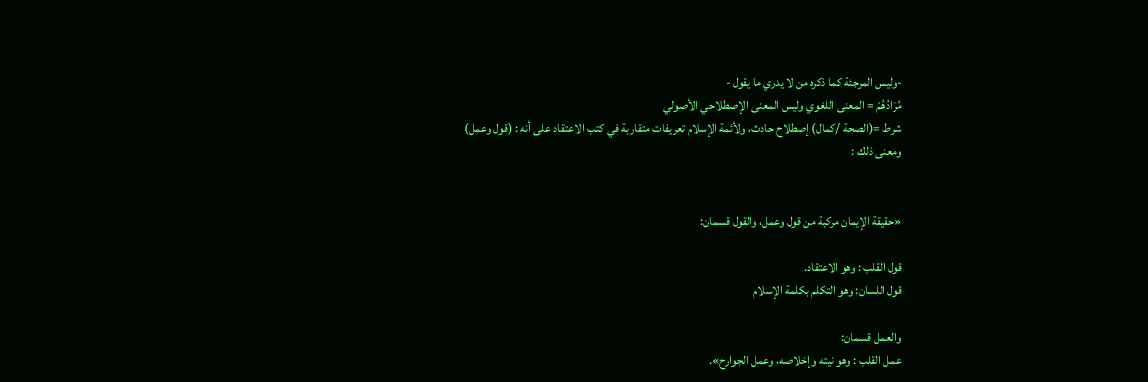-وليس المرجئة كما ذكره من لا يدري ما يقول -
مُرَادُهُمْ = المعنى اللغوي وليس المعنى الإصطلاحي الأصولي
شرط =(الصحة /كمال) إصطلاح حادث، ولأئمة الإسلام تعريفات متقاربة في كتب الاعتقاد على أنه : (قول وعمل)
ومعنى ذلك :


«حقيقة الإيمان مركبة من قول وعمل، والقول قسمان:

قول القلب : وهو الاعتقاد.
قول اللسان: وهو التكلم بكلمة الإسلام

والعمل قسمان:
عمل القلب : وهو نيته وإخلاصه، وعمل الجوارح».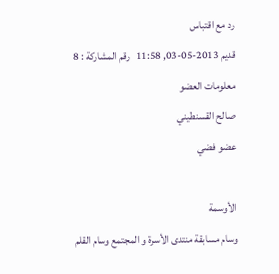رد مع اقتباس
قديم 2013-05-03, 11:58   رقم المشاركة : 8
معلومات العضو
صالح القسنطيني
عضو فضي

الأوسمة
وسام مسابقة منتدى الأسرة و المجتمع وسام القلم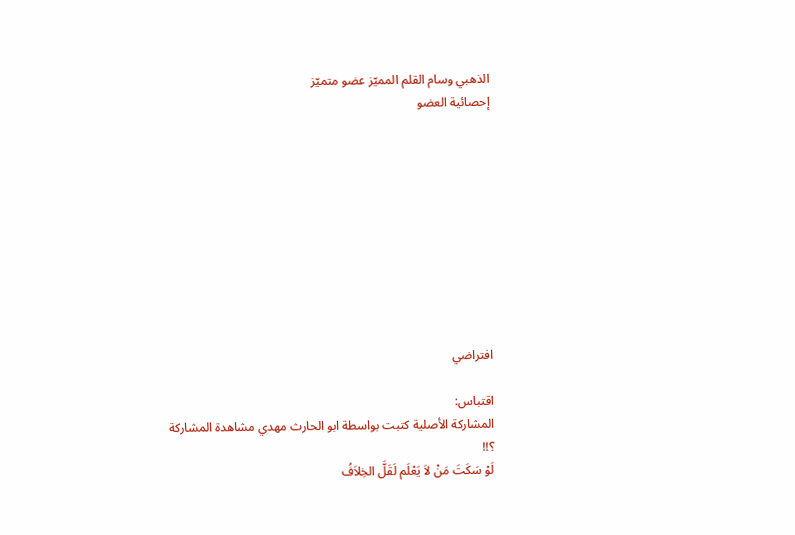الذهبي وسام القلم المميّز عضو متميّز
إحصائية العضو










افتراضي

اقتباس:
المشاركة الأصلية كتبت بواسطة ابو الحارث مهدي مشاهدة المشاركة
؟!!
لَوْ سَكَتَ مَنْ لاَ يَعْلَم لَقَلَّ الخِلاَفُ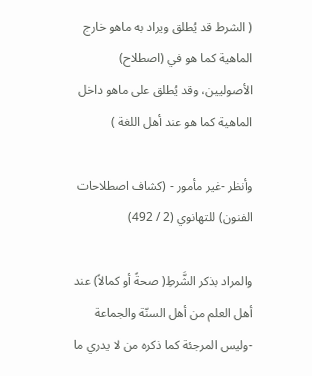( الشرط قد يُطلق ويراد به ماهو خارج الماهية كما هو في (اصطلاح) الأصوليين، وقد يُطلق على ماهو داخل الماهية كما هو عند أهل اللغة )

وأنظر -غير مأمور - (كشاف اصطلاحات الفنون) للتهانوي (2 / 492)

والمراد بذكر الشَّرطِ( صحةً أو كمالاً) عند أهل العلم من أهل السنّة والجماعة -وليس المرجئة كما ذكره من لا يدري ما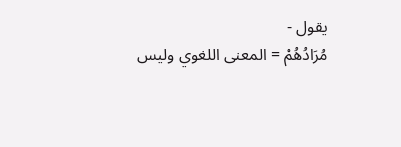يقول -
مُرَادُهُمْ = المعنى اللغوي وليس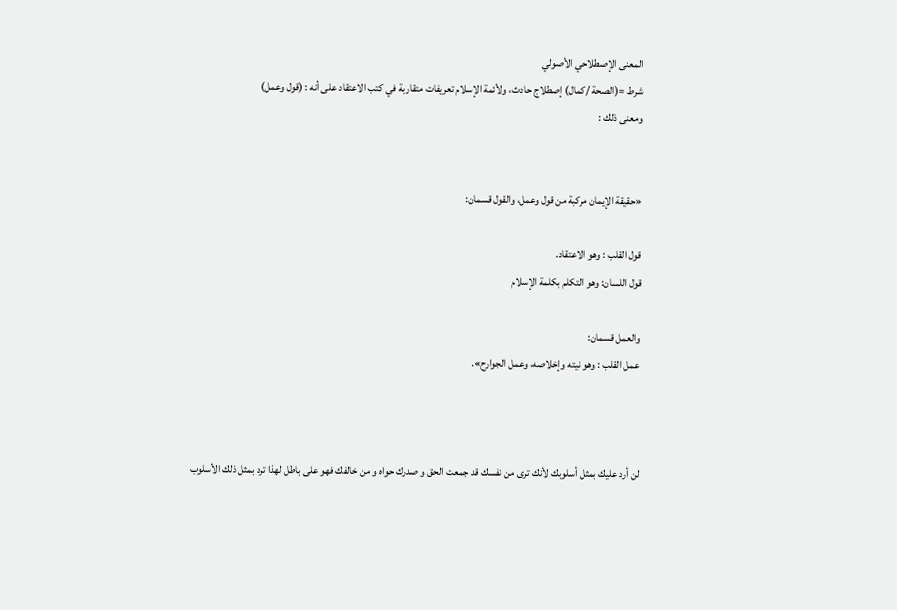المعنى الإصطلاحي الأصولي
شرط =(الصحة /كمال) إصطلاج حادث، ولأئمة الإسلام تعريفات متقاربة في كتب الاعتقاد على أنه : (قول وعمل)
ومعنى ذلك :


«حقيقة الإيمان مركبة من قول وعمل، والقول قسمان:

قول القلب : وهو الاعتقاد.
قول اللسان: وهو التكلم بكلمة الإسلام

والعمل قسمان:
عمل القلب : وهو نيته وإخلاصه، وعمل الجوارح».



لن أرد عليك بمثل أسلوبك لأنك ترى من نفسك قد جمعت الحق و صدرك حواه و من خالفك فهو على باطل لهذا ترد بمثل ذلك الأسلوب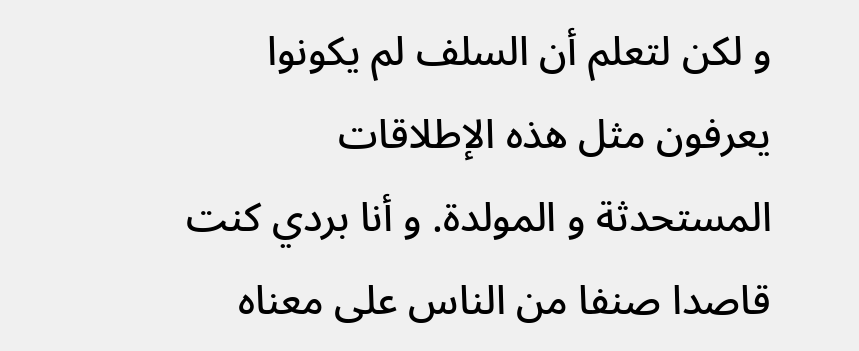و لكن لتعلم أن السلف لم يكونوا يعرفون مثل هذه الإطلاقات المستحدثة و المولدة. و أنا بردي كنت قاصدا صنفا من الناس على معناه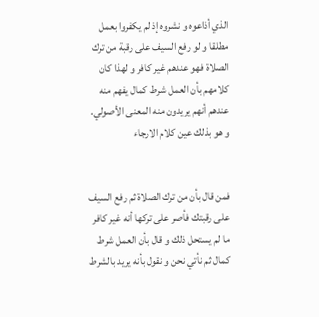الذي أذاعوه و نشروه إذ لم يكفروا بعمل مطلقا و لو رفع السيف على رقبة من ترك الصلاة فهو عندهم غير كافر و لهذا كان كلامهم بأن العمل شرط كمال يفهم منه عندهم أنهم يريدون منه المعنى الأصولي. و هو بذلك عين كلام الارجاء


فمن قال بأن من ترك الصلاة ثم رفع السيف على رقبتك فأصر على تركها أنه غير كافر ما لم يستحل ذلك و قال بأن العمل شرط كمال ثم نأتي نحن و نقول بأنه يريد بالشرط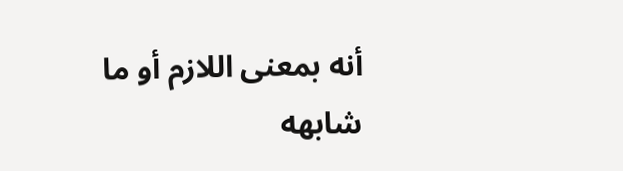أنه بمعنى اللازم أو ما شابهه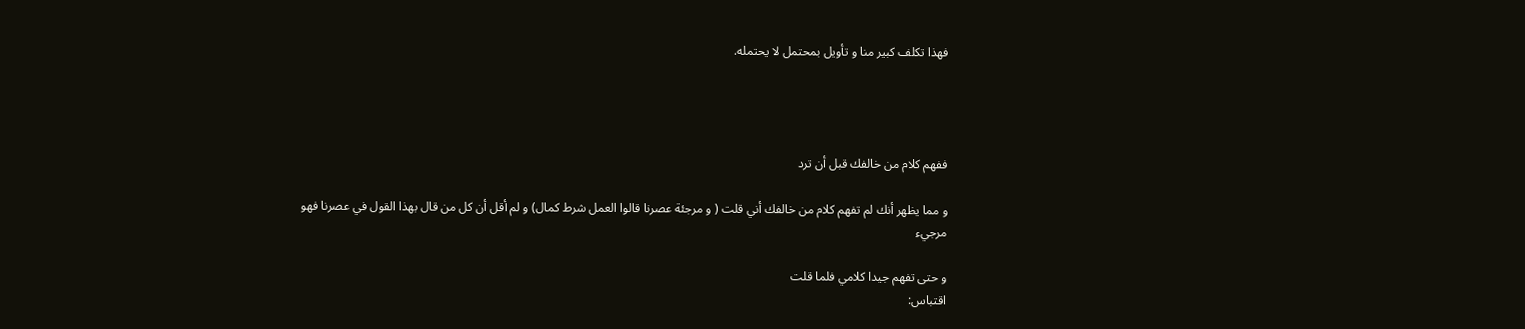فهذا تكلف كبير منا و تأويل بمحتمل لا يحتمله.




ففهم كلام من خالفك قبل أن ترد

و مما يظهر أنك لم تفهم كلام من خالفك أني قلت ( و مرجئة عصرنا قالوا العمل شرط كمال) و لم أقل أن كل من قال بهذا القول في عصرنا فهو مرجيء

و حتى تفهم جيدا كلامي فلما قلت
اقتباس: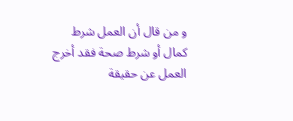و من قال أن العمل شرط كمال أو شرط صحة فقد أخرج العمل عن حقيقة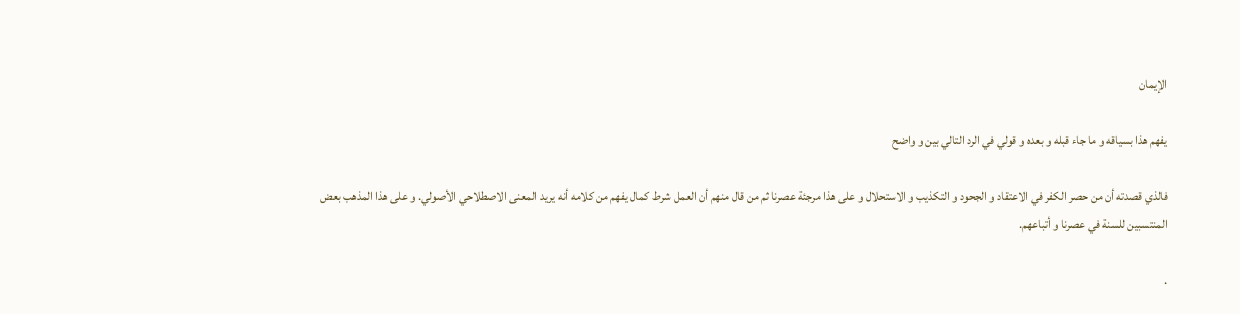الإيمان

يفهم هذا بسياقه و ما جاء قبله و بعده و قولي في الرد التالي بين و واضح

فالذي قصدته أن من حصر الكفر في الاعتقاد و الجحود و التكذيب و الاستحلال و على هذا مرجئة عصرنا ثم من قال منهم أن العمل شرط كمال يفهم من كلامه أنه يريد المعنى الاصطلاحي الأصولي. و على هذا المذهب بعض المنتسبين للسنة في عصرنا و أتباعهم.

.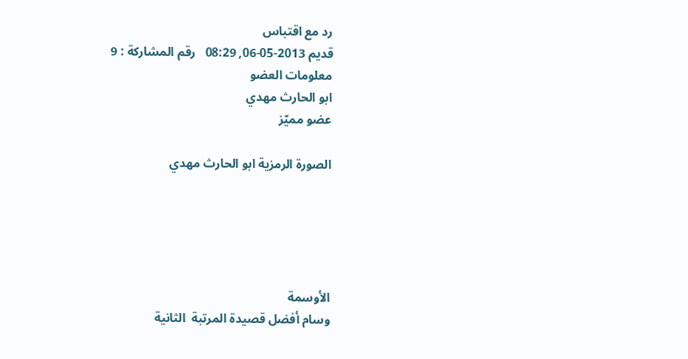رد مع اقتباس
قديم 2013-05-06, 08:29   رقم المشاركة : 9
معلومات العضو
ابو الحارث مهدي
عضو مميّز

الصورة الرمزية ابو الحارث مهدي





الأوسمة
وسام أفضل قصيدة المرتبة  الثانية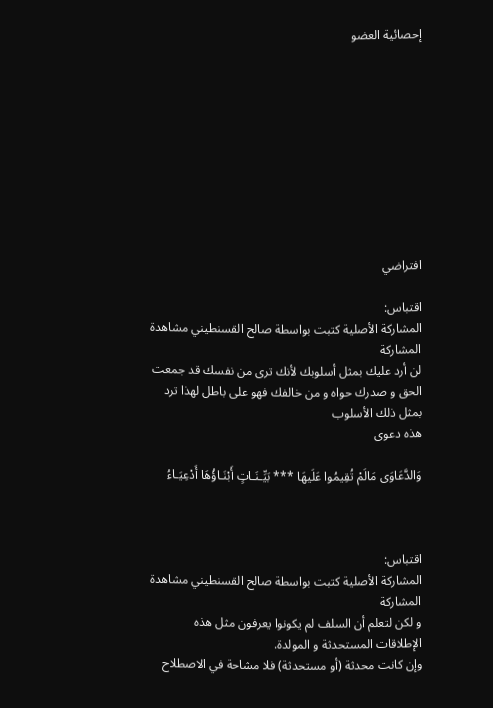إحصائية العضو










افتراضي

اقتباس:
المشاركة الأصلية كتبت بواسطة صالح القسنطيني مشاهدة المشاركة
لن أرد عليك بمثل أسلوبك لأنك ترى من نفسك قد جمعت الحق و صدرك حواه و من خالفك فهو على باطل لهذا ترد بمثل ذلك الأسلوب
هذه دعوى

وَالدَّعَاوَى مَالَمْ تُقِيمُوا عَلَيهَا *** بَيِّـنَـاتٍ أَبْنَـاؤُهَا أَدْعِيَـاءُ



اقتباس:
المشاركة الأصلية كتبت بواسطة صالح القسنطيني مشاهدة المشاركة
و لكن لتعلم أن السلف لم يكونوا يعرفون مثل هذه الإطلاقات المستحدثة و المولدة.
وإن كانت محدثة (أو مستحدثة) فلا مشاحة في الاصطلاح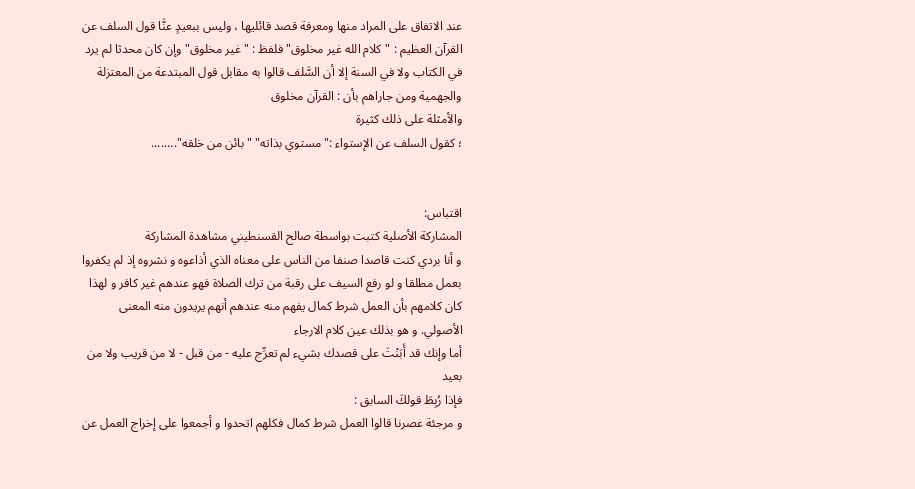عند الاتفاق على المراد منها ومعرفة قصد قائليها ، وليس ببعيدٍ عنَّا قول السلف عن القرآن العظيم : "كلام الله غير مخلوق" فلفظ : "غير مخلوق" وإن كان محدثا لم يرد في الكتاب ولا في السنة إلا أن السَّلف قالوا به مقابل قول المبتدعة من المعتزلة والجهمية ومن جاراهم بأن : القرآن مخلوق
والأمثلة على ذلك كثيرة
؛ كقول السلف عن الإستواء :"مستوي بذاته" "بائن من خلقه"........


اقتباس:
المشاركة الأصلية كتبت بواسطة صالح القسنطيني مشاهدة المشاركة
و أنا بردي كنت قاصدا صنفا من الناس على معناه الذي أذاعوه و نشروه إذ لم يكفروا بعمل مطلقا و لو رفع السيف على رقبة من ترك الصلاة فهو عندهم غير كافر و لهذا كان كلامهم بأن العمل شرط كمال يفهم منه عندهم أنهم يريدون منه المعنى الأصولي. و هو بذلك عين كلام الارجاء
أما وإنك قد أَبَنْتَ على قصدك بشيء لم تعرِّج عليه - من قبل - لا من قريب ولا من بعيد
فإذا رُبِطَ قولكَ السابق :
و مرجئة عصرنا قالوا العمل شرط كمال فكلهم اتحدوا و أجمعوا على إخراج العمل عن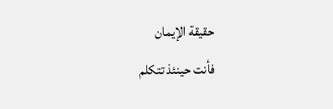حقيقة الإيمان
فأنت حينئذ تتكلم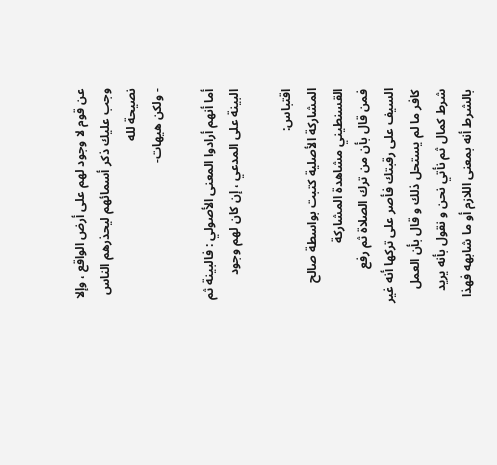عن قوم لا وجود لهم على أرض الواقع ، وإلا وجب عليك ذكر أسمائهم ليحذرهم الناس نصيحة لله
- ولكن هيهات-

أما أنهم أرادوا المعنى الأصولي : فالبينة ثم البينة على المدعي ، إن كان لهم وجود

اقتباس:
المشاركة الأصلية كتبت بواسطة صالح القسنطيني مشاهدة المشاركة
فمن قال بأن من ترك الصلاة ثم رفع السيف على رقبتك فأصر على تركها أنه غير كافر ما لم يستحل ذلك و قال بأن العمل شرط كمال ثم نأتي نحن و نقول بأنه يريد بالشرط أنه بمعنى اللازم أو ما شابهه فهذا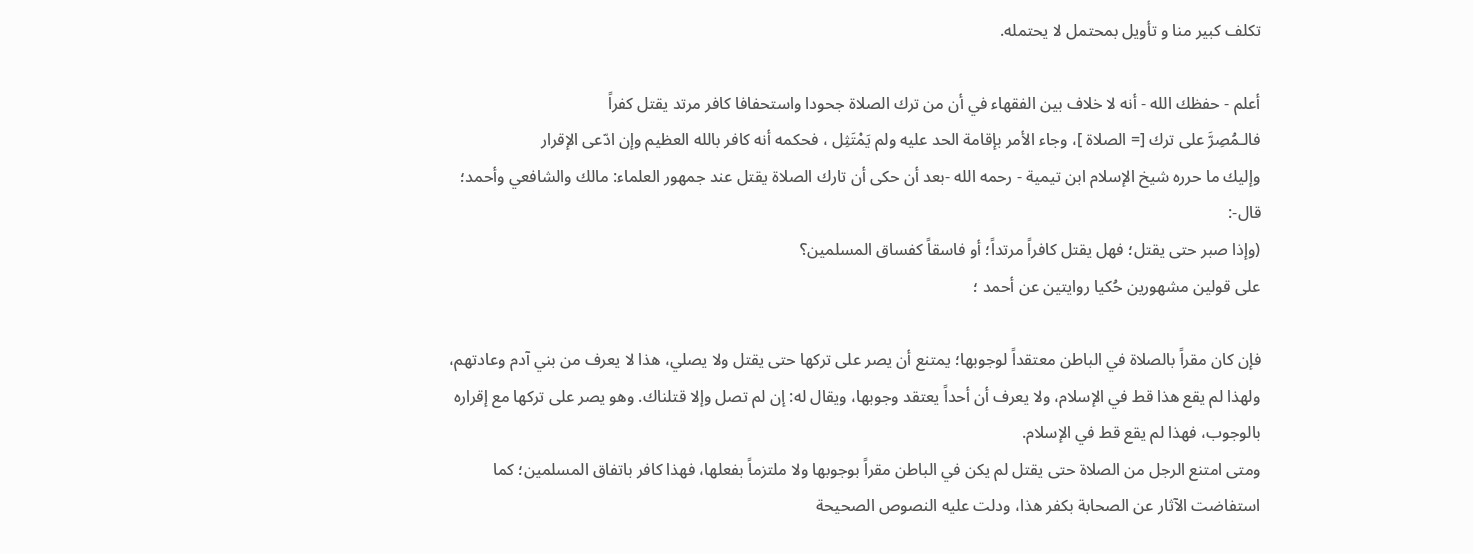تكلف كبير منا و تأويل بمحتمل لا يحتمله.

أعلم - حفظك الله - أنه لا خلاف بين الفقهاء في أن من ترك الصلاة جحودا واستحفافا كافر مرتد يقتل كفراً
فالـمُصِرَّ على ترك [= الصلاة ]، وجاء الأمر بإقامة الحد عليه ولم يَمْتَثِل ، فحكمه أنه كافر بالله العظيم وإن ادّعى الإقرار
وإليك ما حرره شيخ الإسلام ابن تيمية - رحمه الله -بعد أن حكى أن تارك الصلاة يقتل عند جمهور العلماء: مالك والشافعي وأحمد؛ قال-:
(وإذا صبر حتى يقتل؛ فهل يقتل كافراً مرتداً؛ أو فاسقاً كفساق المسلمين؟
على قولين مشهورين حُكيا روايتين عن أحمد ؛

فإن كان مقراً بالصلاة في الباطن معتقداً لوجوبها؛ يمتنع أن يصر على تركها حتى يقتل ولا يصلي، هذا لا يعرف من بني آدم وعادتهم، ولهذا لم يقع هذا قط في الإسلام، ولا يعرف أن أحداً يعتقد وجوبها، ويقال له: إن لم تصل وإلا قتلناك. وهو يصر على تركها مع إقراره بالوجوب، فهذا لم يقع قط في الإسلام.
ومتى امتنع الرجل من الصلاة حتى يقتل لم يكن في الباطن مقراً بوجوبها ولا ملتزماً بفعلها، فهذا كافر باتفاق المسلمين؛ كما استفاضت الآثار عن الصحابة بكفر هذا، ودلت عليه النصوص الصحيحة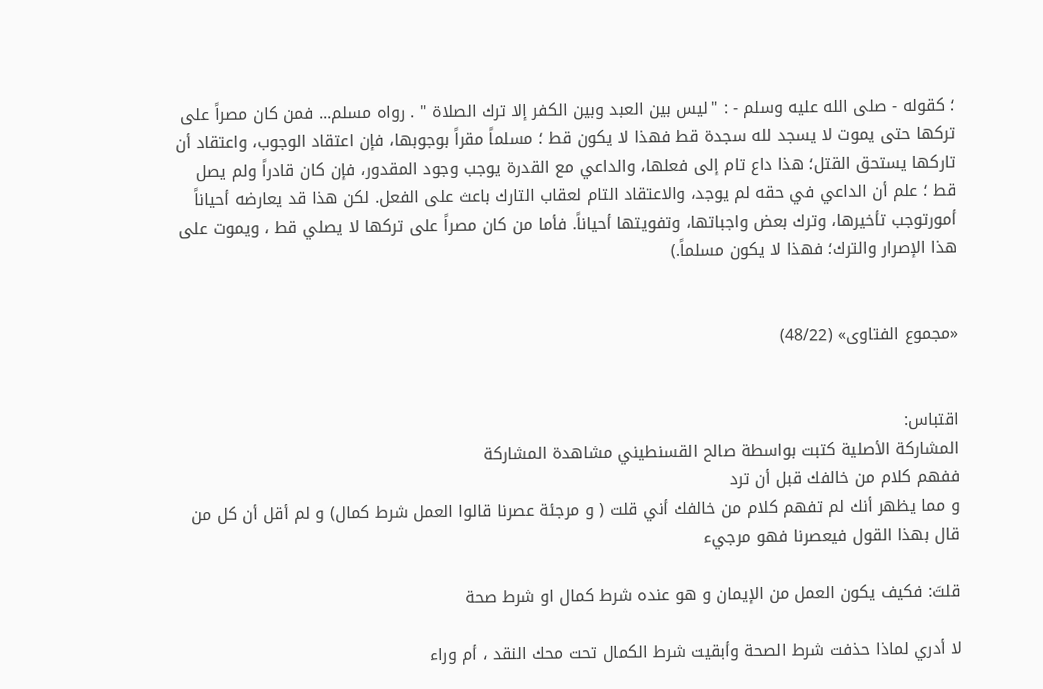؛ كقوله - صلى الله عليه وسلم - : "ليس بين العبد وبين الكفر إلا ترك الصلاة " . رواه مسلم... فمن كان مصراً على تركها حتى يموت لا يسجد لله سجدة قط فهذا لا يكون قط ؛ مسلماً مقراً بوجوبها، فإن اعتقاد الوجوب، واعتقاد أن تاركها يستحق القتل؛ هذا داع تام إلى فعلها، والداعي مع القدرة يوجب وجود المقدور، فإن كان قادراً ولم يصل قط ؛ علم أن الداعي في حقه لم يوجد، والاعتقاد التام لعقاب التارك باعث على الفعل. لكن هذا قد يعارضه أحياناً أمورتوجب تأخيرها، وترك بعض واجباتها، وتفويتها أحياناً. فأما من كان مصراً على تركها لا يصلي قط ، ويموت على هذا الإصرار والترك؛ فهذا لا يكون مسلماً.)


«مجموع الفتاوى» (48/22)


اقتباس:
المشاركة الأصلية كتبت بواسطة صالح القسنطيني مشاهدة المشاركة
ففهم كلام من خالفك قبل أن ترد
و مما يظهر أنك لم تفهم كلام من خالفك أني قلت ( و مرجئة عصرنا قالوا العمل شرط كمال) و لم أقل أن كل من قال بهذا القول فيعصرنا فهو مرجيء

قلتَ: فكيف يكون العمل من الإيمان و هو عنده شرط كمال او شرط صحة

لا أدري لماذا حذفت شرط الصحة وأبقيت شرط الكمال تحت محك النقد ، أم وراء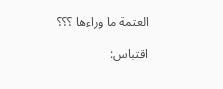العتمة ما وراءها ؟؟؟

اقتباس: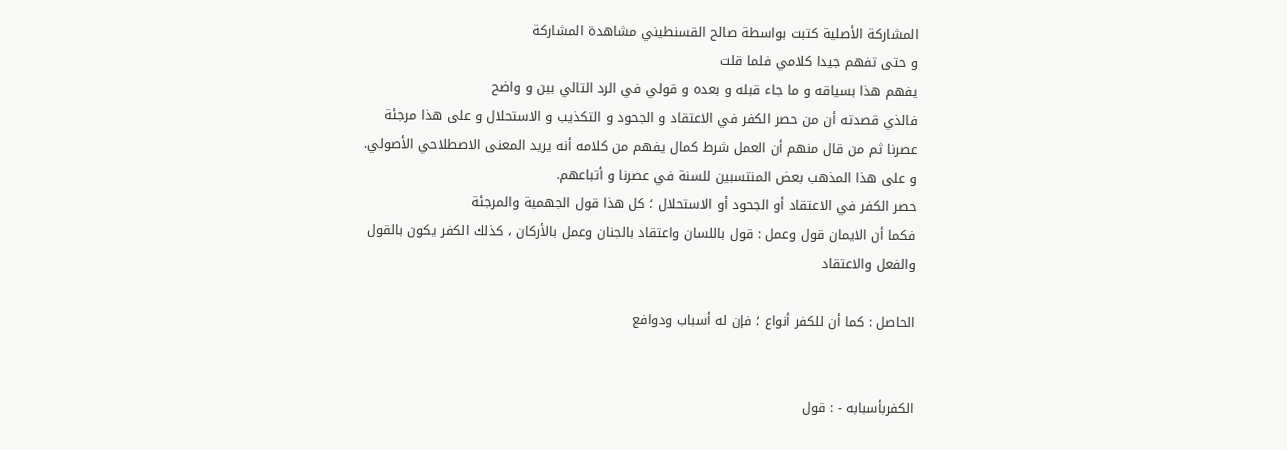المشاركة الأصلية كتبت بواسطة صالح القسنطيني مشاهدة المشاركة
و حتى تفهم جيدا كلامي فلما قلت
يفهم هذا بسياقه و ما جاء قبله و بعده و قولي في الرد التالي بين و واضح
فالذي قصدته أن من حصر الكفر في الاعتقاد و الجحود و التكذيب و الاستحلال و على هذا مرجئة عصرنا ثم من قال منهم أن العمل شرط كمال يفهم من كلامه أنه يريد المعنى الاصطلاحي الأصولي. و على هذا المذهب بعض المنتسبين للسنة في عصرنا و أتباعهم.
حصر الكفر في الاعتقاد أو الجحود أو الاستحلال ؛ كل هذا قول الجهمية والمرجئة
فكما أن الايمان قول وعمل : قول باللسان واعتقاد بالجنان وعمل بالأركان ، كذلك الكفر يكون بالقول والفعل والاعتقاد

الحاصل : كما أن للكفر أنواع ؛ فإن له أسباب ودوافع


الكفربأسبابه - : قول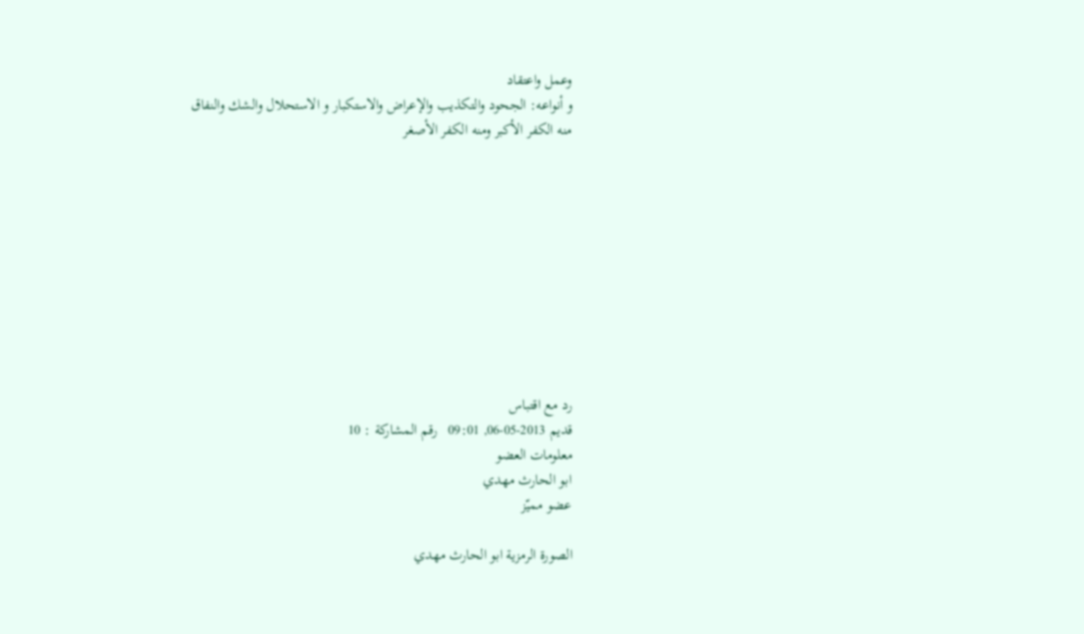وعمل واعتقاد
و أنواعه: الجحود والتكذيب والإعراض والاستكبار و الاستحلال والشك والنفاق
منه الكفر الأكبر ومنه الكفر الأصغر










رد مع اقتباس
قديم 2013-05-06, 09:01   رقم المشاركة : 10
معلومات العضو
ابو الحارث مهدي
عضو مميّز

الصورة الرمزية ابو الحارث مهدي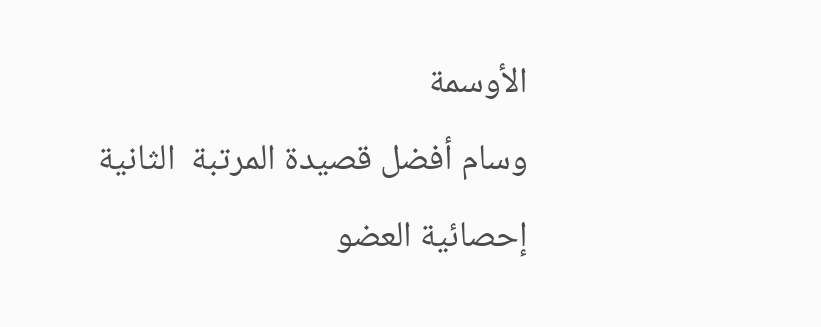الأوسمة
وسام أفضل قصيدة المرتبة  الثانية
إحصائية العضو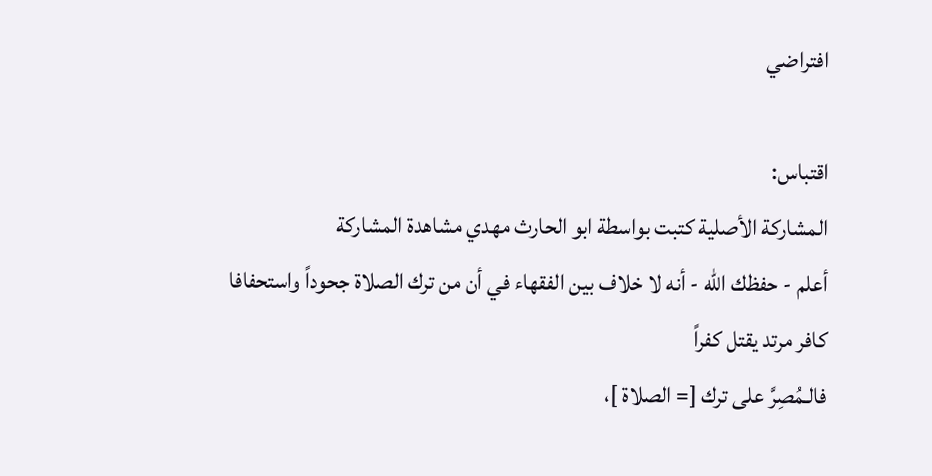افتراضي

اقتباس:
المشاركة الأصلية كتبت بواسطة ابو الحارث مهدي مشاهدة المشاركة
أعلم - حفظك الله - أنه لا خلاف بين الفقهاء في أن من ترك الصلاة جحوداً واستحفافا كافر مرتد يقتل كفراً
فالـمُصِرَّ على ترك [= الصلاة ]،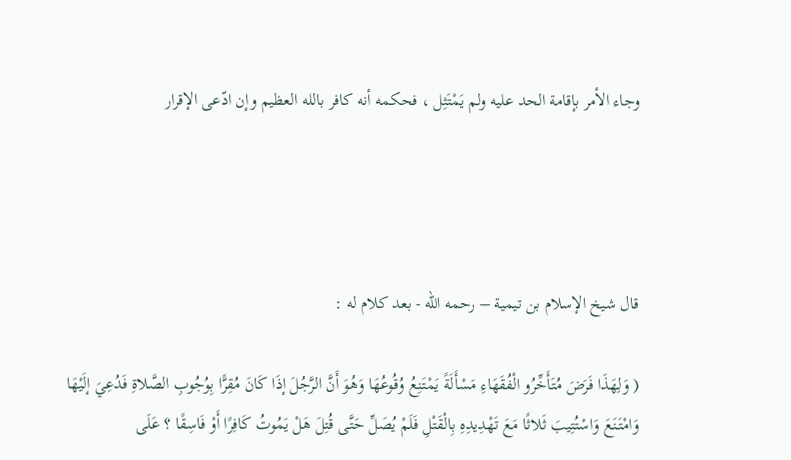وجاء الأمر بإقامة الحد عليه ولم يَمْتَثِل ، فحكمه أنه كافر بالله العظيم وإن ادّعى الإقرار




قال شيخ الإسلام بن تيمية – رحمه الله - بعد كلام له :

( وَلِهَذَا فَرَضَ مُتَأَخِّرُو الْفُقَهَاءِ مَسْأَلَةً يَمْتَنِعُ وُقُوعُهَا وَهُوَ أَنَّ الرَّجُلَ إذَا كَانَ مُقِرًّا بِوُجُوبِ الصَّلاةِ فَدُعِيَ إلَيْهَا وَامْتَنَعَ وَاسْتُتِيبَ ثَلاثًا مَعَ تَهْدِيدِهِ بِالْقَتْلِ فَلَمْ يُصَلِّ حَتَّى قُتِلَ هَلْ يَمُوتُ كَافِرًا أَوْ فَاسِقًا ؟ عَلَى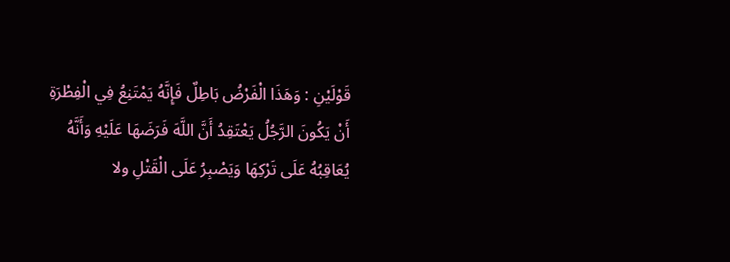قَوْلَيْنِ : وَهَذَا الْفَرْضُ بَاطِلٌ فَإِنَّهُ يَمْتَنِعُ فِي الْفِطْرَةِ أَنْ يَكُونَ الرَّجُلُ يَعْتَقِدُ أَنَّ اللَّهَ فَرَضَهَا عَلَيْهِ وَأَنَّهُ يُعَاقِبُهُ عَلَى تَرْكِهَا وَيَصْبِرُ عَلَى الْقَتْلِ ولا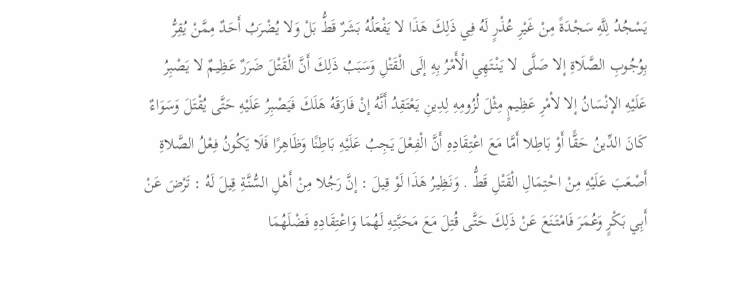يَسْجُدُ لِلَّهِ سَجْدَةً مِنْ غَيْرِ عُذْرٍ لَهُ فِي ذَلِكَ هَذَا لا يَفْعَلُهُ بَشَرٌ قَطُّ بَلْ وَلا يُضْرَبُ أَحَدٌ مِمَّنْ يُقِرُّ بِوُجُوبِ الصَّلَاةِ إلا صَلَّى لا يَنْتَهِي الْأَمْرُ بِهِ إلَى الْقَتْلِ وَسَبَبُ ذَلِكَ أَنَّ الْقَتْلَ ضَرَرٌ عَظِيمٌ لا يَصْبِرُ عَلَيْهِ الإنْسَانُ إلا لأمْرِ عَظِيمٍ مِثْلَ لُزُومِهِ لِدِينِ يَعْتَقِدُ أَنَّهُ إنْ فَارَقَهُ هَلَكَ فَيَصْبِرُ عَلَيْهِ حَتَّى يُقْتَلَ وَسَوَاءٌ كَانَ الدِّينُ حَقًّا أَوْ بَاطِلا أَمَّا مَعَ اعْتِقَادِهِ أَنَّ الْفِعْلَ يَجِبُ عَلَيْهِ بَاطِنًا وَظَاهِرًا فَلَا يَكُونُ فِعْلُ الصَّلاةِ أَصْعَبَ عَلَيْهِ مِنْ احْتِمَالِ الْقَتْلِ قَطُّ . وَنَظِيرُ هَذَا لَوْ قِيلَ : إنَّ رَجُلا مِنْ أَهْلِ السُّنَّةِ قِيلَ لَهُ : تَرْضَ عَنْ أَبِي بَكْرٍ وَعُمَرَ فَامْتَنَعَ عَنْ ذَلِكَ حَتَّى قُتِلَ مَعَ مَحَبَّتِهِ لَهُمَا وَاعْتِقَادِهِ فَضْلَهُمَا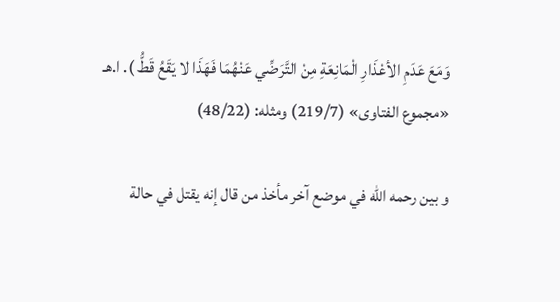وَمَعَ عَدَمِ الأعْذَارِ الْمَانِعَةِ مِنْ التَّرَضِّي عَنْهُمَا فَهَذَا لا يَقَعُ قَطُّ ). ا.هـ
«مجموع الفتاوى» (219/7) ومثله: (48/22)

و بين رحمه الله في موضع آخر مأخذ من قال إنه يقتل في حالة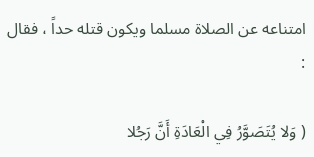امتناعه عن الصلاة مسلما ويكون قتله حداً ، فقال :

( وَلا يُتَصَوَّرُ فِي الْعَادَةِ أَنَّ رَجُلا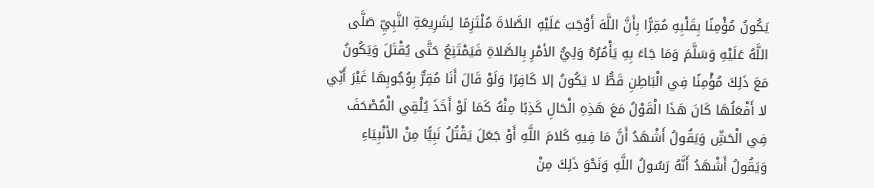يَكُونُ مُؤْمِنًا بِقَلْبِهِ مُقِرًّا بِأَنَّ اللَّهَ أَوْجَبَ عَلَيْهِ الصَّلاةَ مُلْتَزِمًا لِشَرِيعَةِ النَّبِيِّ صَلَّى اللَّهُ عَلَيْهِ وَسَلَّمَ وَمَا جَاءَ بِهِ يَأْمُرُهُ وَلِيُّ الأمْرِ بِالصَّلاةِ فَيَمْتَنِعُ حَتَّى يُقْتَلَ وَيَكُونُ مَعَ ذَلِكَ مُؤْمِنًا فِي الْبَاطِنِ قَطُّ لا يَكُونُ إلا كَافِرًا وَلَوْ قَالَ أَنَا مُقِرٌّ بِوُجُوبِهَا غَيْرَ أَنِّي لا أَفْعَلُهَا كَانَ هَذَا الْقَوْلُ مَعَ هَذِهِ الْحَالِ كَذِبًا مِنْهُ كَمَا لَوْ أَخَذَ يُلْقِي الْمُصْحَفَ فِي الْحَشِّ وَيَقُولُ أَشْهَدُ أَنَّ مَا فِيهِ كَلامَ اللَّهِ أَوْ جَعَلَ يَقْتُلُ نَبِيًّا مِنْ الأنْبِيَاءِ وَيَقُولُ أَشْهَدُ أَنَّهُ رَسُولُ اللَّهِ وَنَحْوَ ذَلِكَ مِنْ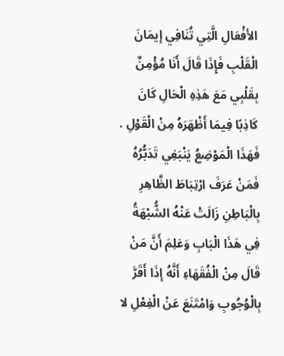الأفْعَالِ الَّتِي تُنَافِي إيمَانَ الْقَلْبِ فَإِذَا قَالَ أَنَا مُؤْمِنٌ بِقَلْبِي مَعَ هَذِهِ الْحَالِ كَانَ كَاذِبًا فِيمَا أَظْهَرَهُ مِنْ الْقَوْلِ .
فَهَذَا الْمَوْضِعُ يَنْبَغِي تَدَبُّرُهُ فَمَنْ عَرَفَ ارْتِبَاطَ الظَّاهِرِ بِالْبَاطِنِ زَالَتْ عَنْهُ الشُّبْهَةُ فِي هَذَا الْبَابِ وَعَلِمَ أَنَّ مَنْ قَالَ مِنْ الْفُقَهَاءِ أَنَّهُ إذَا أَقَرَّ بِالْوُجُوبِ وَامْتَنَعَ عَنْ الْفِعْلِ لا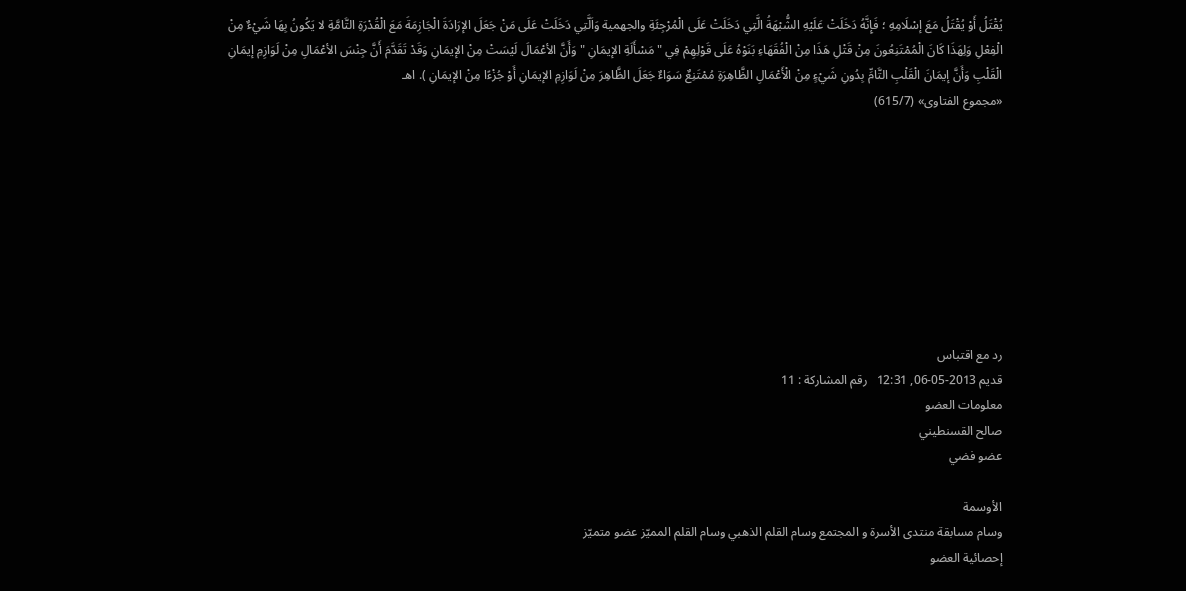يُقْتَلُ أَوْ يُقْتَلُ مَعَ إسْلَامِهِ ؛ فَإِنَّهُ دَخَلَتْ عَلَيْهِ الشُّبْهَةُ الَّتِي دَخَلَتْ عَلَى الْمُرْجِئَةِ والجهمية وَاَلَّتِي دَخَلَتْ عَلَى مَنْ جَعَلَ الإرَادَةَ الْجَازِمَةَ مَعَ الْقُدْرَةِ التَّامَّةِ لا يَكُونُ بِهَا شَيْءٌ مِنْ الْفِعْلِ وَلِهَذَا كَانَ الْمُمْتَنِعُونَ مِنْ قَتْلِ هَذَا مِنْ الْفُقَهَاءِ بَنَوْهُ عَلَى قَوْلِهِمْ فِي " مَسْأَلَةِ الإيمَانِ " وَأَنَّ الأعْمَالَ لَيْسَتْ مِنْ الإيمَانِ وَقَدْ تَقَدَّمَ أَنَّ جِنْسَ الأعْمَالِ مِنْ لَوَازِمِ إيمَانِ الْقَلْبِ وَأَنَّ إيمَانَ الْقَلْبِ التَّامِّ بِدُونِ شَيْءٍ مِنْ الْأَعْمَالِ الظَّاهِرَةِ مُمْتَنِعٌ سَوَاءٌ جَعَلَ الظَّاهِرَ مِنْ لَوَازِمِ الإيمَانِ أَوْ جُزْءًا مِنْ الإيمَانِ ). اهـ
«مجموع الفتاوى» (615/7)









رد مع اقتباس
قديم 2013-05-06, 12:31   رقم المشاركة : 11
معلومات العضو
صالح القسنطيني
عضو فضي

الأوسمة
وسام مسابقة منتدى الأسرة و المجتمع وسام القلم الذهبي وسام القلم المميّز عضو متميّز
إحصائية العضو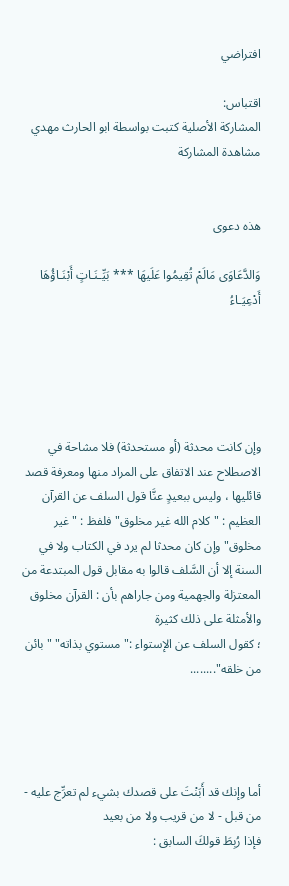افتراضي

اقتباس:
المشاركة الأصلية كتبت بواسطة ابو الحارث مهدي مشاهدة المشاركة


هذه دعوى

وَالدَّعَاوَى مَالَمْ تُقِيمُوا عَلَيهَا *** بَيِّـنَـاتٍ أَبْنَـاؤُهَا أَدْعِيَـاءُ





وإن كانت محدثة (أو مستحدثة) فلا مشاحة في الاصطلاح عند الاتفاق على المراد منها ومعرفة قصد قائليها ، وليس ببعيدٍ عنَّا قول السلف عن القرآن العظيم : "كلام الله غير مخلوق" فلفظ : "غير مخلوق" وإن كان محدثا لم يرد في الكتاب ولا في السنة إلا أن السَّلف قالوا به مقابل قول المبتدعة من المعتزلة والجهمية ومن جاراهم بأن : القرآن مخلوق
والأمثلة على ذلك كثيرة
؛ كقول السلف عن الإستواء :"مستوي بذاته" "بائن من خلقه"........




أما وإنك قد أَبَنْتَ على قصدك بشيء لم تعرِّج عليه - من قبل - لا من قريب ولا من بعيد
فإذا رُبِطَ قولكَ السابق :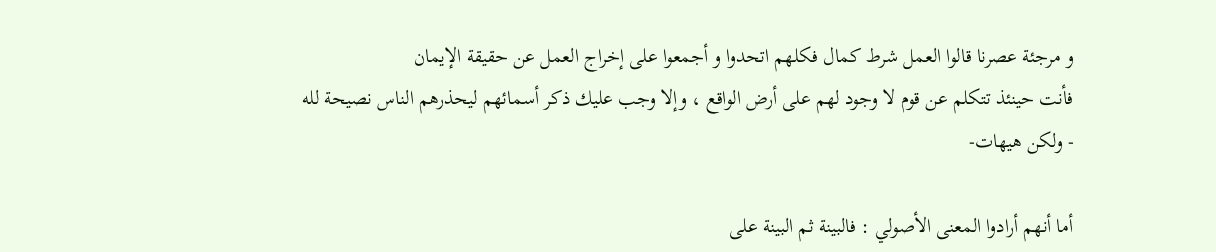و مرجئة عصرنا قالوا العمل شرط كمال فكلهم اتحدوا و أجمعوا على إخراج العمل عن حقيقة الإيمان
فأنت حينئذ تتكلم عن قوم لا وجود لهم على أرض الواقع ، وإلا وجب عليك ذكر أسمائهم ليحذرهم الناس نصيحة لله
- ولكن هيهات-

أما أنهم أرادوا المعنى الأصولي : فالبينة ثم البينة على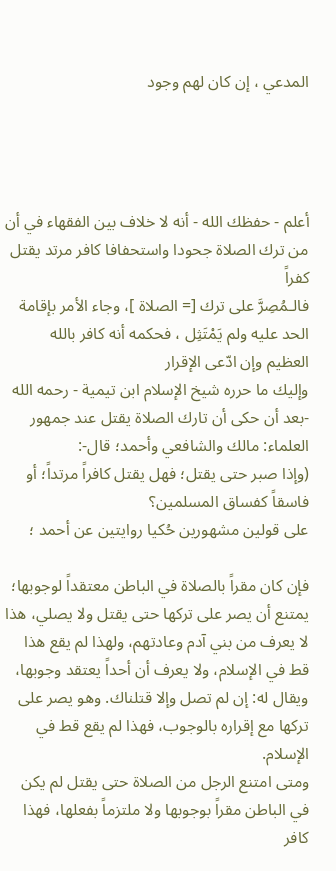المدعي ، إن كان لهم وجود




أعلم - حفظك الله - أنه لا خلاف بين الفقهاء في أن من ترك الصلاة جحودا واستحفافا كافر مرتد يقتل كفراً
فالـمُصِرَّ على ترك [= الصلاة ]، وجاء الأمر بإقامة الحد عليه ولم يَمْتَثِل ، فحكمه أنه كافر بالله العظيم وإن ادّعى الإقرار
وإليك ما حرره شيخ الإسلام ابن تيمية - رحمه الله -بعد أن حكى أن تارك الصلاة يقتل عند جمهور العلماء: مالك والشافعي وأحمد؛ قال-:
(وإذا صبر حتى يقتل؛ فهل يقتل كافراً مرتداً؛ أو فاسقاً كفساق المسلمين؟
على قولين مشهورين حُكيا روايتين عن أحمد ؛

فإن كان مقراً بالصلاة في الباطن معتقداً لوجوبها؛ يمتنع أن يصر على تركها حتى يقتل ولا يصلي، هذا لا يعرف من بني آدم وعادتهم، ولهذا لم يقع هذا قط في الإسلام، ولا يعرف أن أحداً يعتقد وجوبها، ويقال له: إن لم تصل وإلا قتلناك. وهو يصر على تركها مع إقراره بالوجوب، فهذا لم يقع قط في الإسلام.
ومتى امتنع الرجل من الصلاة حتى يقتل لم يكن في الباطن مقراً بوجوبها ولا ملتزماً بفعلها، فهذا كافر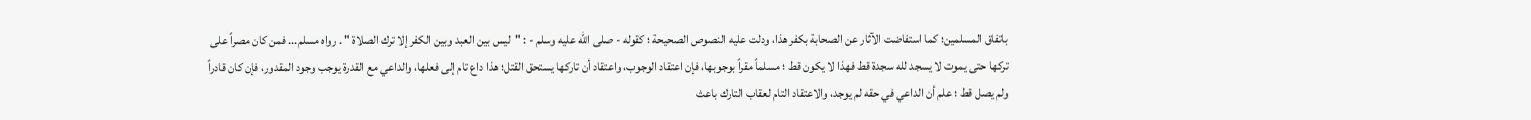باتفاق المسلمين؛ كما استفاضت الآثار عن الصحابة بكفر هذا، ودلت عليه النصوص الصحيحة ؛ كقوله - صلى الله عليه وسلم - : "ليس بين العبد وبين الكفر إلا ترك الصلاة " . رواه مسلم... فمن كان مصراً على تركها حتى يموت لا يسجد لله سجدة قط فهذا لا يكون قط ؛ مسلماً مقراً بوجوبها، فإن اعتقاد الوجوب، واعتقاد أن تاركها يستحق القتل؛ هذا داع تام إلى فعلها، والداعي مع القدرة يوجب وجود المقدور، فإن كان قادراً ولم يصل قط ؛ علم أن الداعي في حقه لم يوجد، والاعتقاد التام لعقاب التارك باعث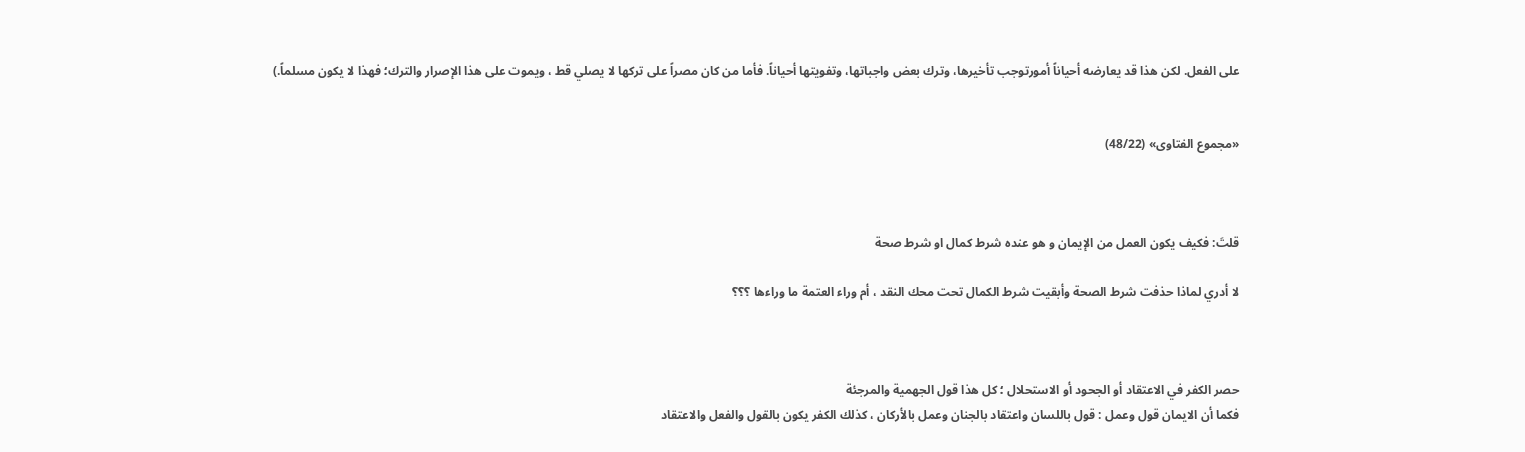على الفعل. لكن هذا قد يعارضه أحياناً أمورتوجب تأخيرها، وترك بعض واجباتها، وتفويتها أحياناً. فأما من كان مصراً على تركها لا يصلي قط ، ويموت على هذا الإصرار والترك؛ فهذا لا يكون مسلماً.)


«مجموع الفتاوى» (48/22)



قلتَ: فكيف يكون العمل من الإيمان و هو عنده شرط كمال او شرط صحة

لا أدري لماذا حذفت شرط الصحة وأبقيت شرط الكمال تحت محك النقد ، أم وراء العتمة ما وراءها ؟؟؟



حصر الكفر في الاعتقاد أو الجحود أو الاستحلال ؛ كل هذا قول الجهمية والمرجئة
فكما أن الايمان قول وعمل : قول باللسان واعتقاد بالجنان وعمل بالأركان ، كذلك الكفر يكون بالقول والفعل والاعتقاد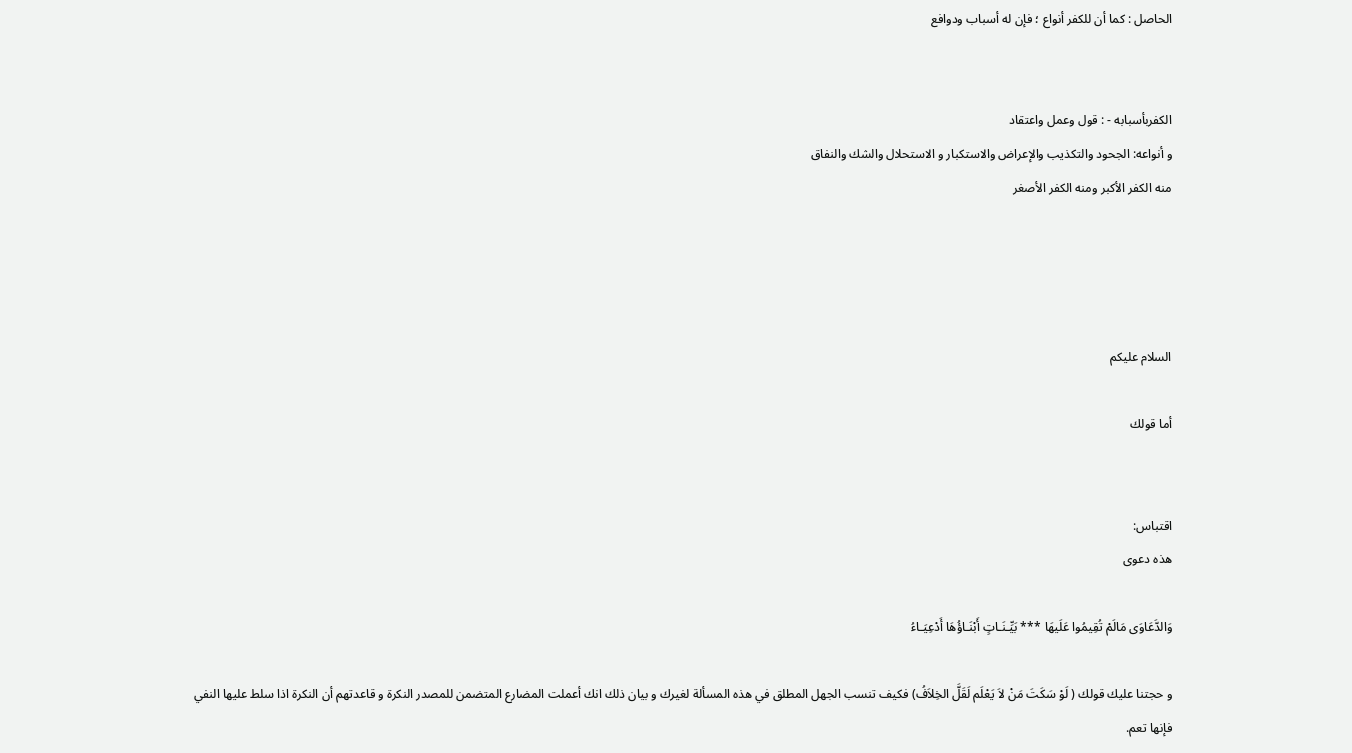الحاصل : كما أن للكفر أنواع ؛ فإن له أسباب ودوافع


الكفربأسبابه - : قول وعمل واعتقاد
و أنواعه: الجحود والتكذيب والإعراض والاستكبار و الاستحلال والشك والنفاق
منه الكفر الأكبر ومنه الكفر الأصغر




السلام عليكم

أما قولك


اقتباس:
هذه دعوى

وَالدَّعَاوَى مَالَمْ تُقِيمُوا عَلَيهَا *** بَيِّـنَـاتٍ أَبْنَـاؤُهَا أَدْعِيَـاءُ

و حجتنا عليك قولك ( لَوْ سَكَتَ مَنْ لاَ يَعْلَم لَقَلَّ الخِلاَفُ) فكيف تنسب الجهل المطلق في هذه المسألة لغيرك و بيان ذلك انك أعملت المضارع المتضمن للمصدر النكرة و قاعدتهم أن النكرة اذا سلط عليها النفي فإنها تعم.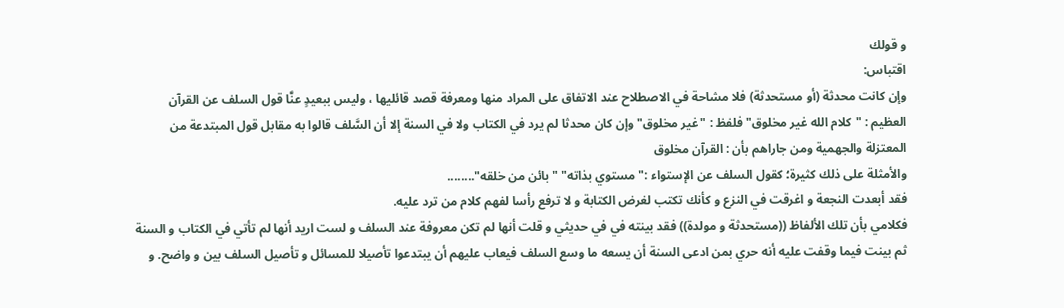و قولك
اقتباس:
وإن كانت محدثة (أو مستحدثة) فلا مشاحة في الاصطلاح عند الاتفاق على المراد منها ومعرفة قصد قائليها ، وليس ببعيدٍ عنَّا قول السلف عن القرآن العظيم : "كلام الله غير مخلوق" فلفظ : "غير مخلوق" وإن كان محدثا لم يرد في الكتاب ولا في السنة إلا أن السَّلف قالوا به مقابل قول المبتدعة من المعتزلة والجهمية ومن جاراهم بأن : القرآن مخلوق
والأمثلة على ذلك كثيرة؛ كقول السلف عن الإستواء :"مستوي بذاته" "بائن من خلقه"........
فقد أبعدت النجعة و اغرقت في النزع و كأنك تكتب لغرض الكتابة و لا ترفع رأسا لفهم كلام من ترد عليه.
فكلامي بأن تلك الألفاظ ((مستحدثة و مولدة)) فقد بينته في في حديثي و قلت أنها لم تكن معروفة عند السلف و لست اريد أنها لم تأتي في الكتاب و السنة ثم بينت فيما وقفت عليه أنه حري بمن ادعى السنة أن يسعه ما وسع السلف فيعاب عليهم أن يبتدعوا تأصيلا للمسائل و تأصيل السلف بين و واضح. و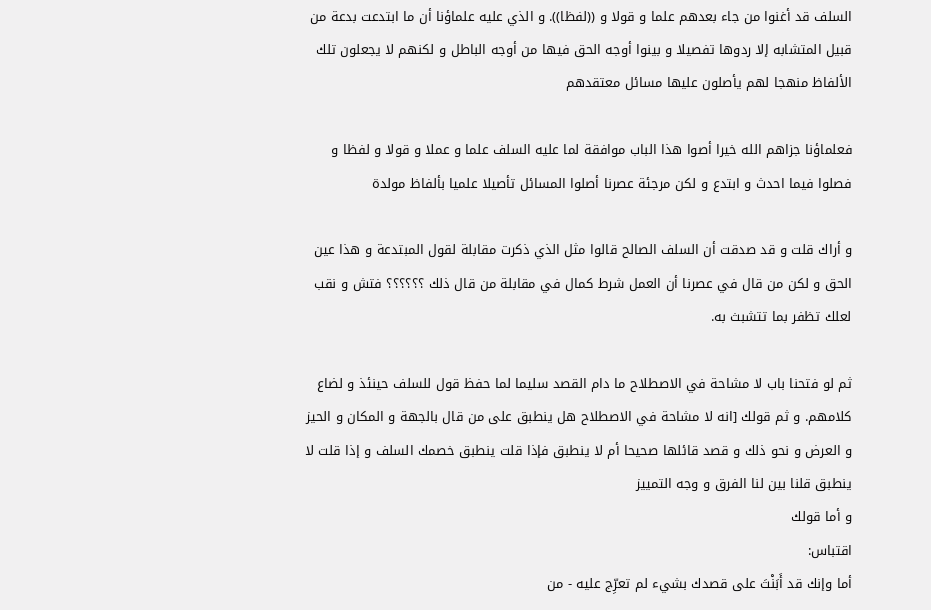السلف قد أغنوا من جاء بعدهم علما و قولا و ((لفظا)). و الذي عليه علماؤنا أن ما ابتدعت بدعة من قبيل المتشابه إلا ردوها تفصيلا و بينوا أوجه الحق فيها من أوجه الباطل و لكنهم لا يجعلون تلك الألفاظ منهجا لهم يأصلون عليها مسائل معتقدهم

فعلماؤنا جزاهم الله خيرا أصوا هذا الباب موافقة لما عليه السلف علما و عملا و قولا و لفظا و فصلوا فيما احدث و ابتدع و لكن مرجئة عصرنا أصلوا المسائل تأصيلا علميا بألفاظ مولدة

و أراك قلت و قد صدقت أن السلف الصالح قالوا مثل الذي ذكرت مقابلة لقول المبتدعة و هذا عين الحق و لكن من قال في عصرنا أن العمل شرط كمال في مقابلة من قال ذلك ؟؟؟؟؟؟ فتش و نقب لعلك تظفر بما تتشبث به.

ثم لو فتحنا باب لا مشاحة في الاصطلاح ما دام القصد سليما لما حفظ قول للسلف حينئذ و لضاع كلامهم. و ثم قولك [انه لا مشاحة في الاصطلاح هل ينطبق على من قال بالجهة و المكان و الحيز و العرض و نحو ذلك و قصد قائلها صحيحا أم لا ينطبق فإذا قلت ينطبق خصمك السلف و إذا قلت لا ينطبق قلنا بين لنا الفرق و وجه التمييز
و أما قولك
اقتباس:
أما وإنك قد أَبَنْتَ على قصدك بشيء لم تعرِّج عليه - من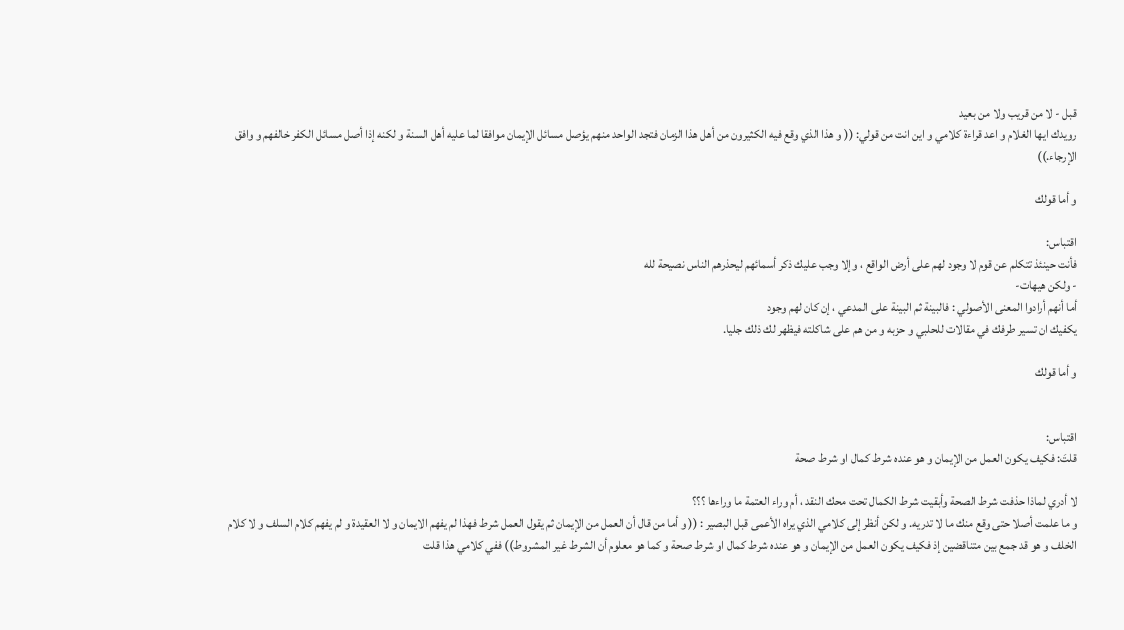قبل - لا من قريب ولا من بعيد
رويدك ايها الغلام و اعد قراءة كلامي و اين انت من قولي: (( و هذا الذي وقع فيه الكثيرون من أهل هذا الزمان فتجد الواحد منهم يؤصل مسائل الإيمان موافقا لما عليه أهل السنة و لكنه إذا أصل مسائل الكفر خالفهم و وافق الإرجاء.))

و أما قولك

اقتباس:
فأنت حينئذ تتكلم عن قوم لا وجود لهم على أرض الواقع ، وإلا وجب عليك ذكر أسمائهم ليحذرهم الناس نصيحة لله
- ولكن هيهات-
أما أنهم أرادوا المعنى الأصولي : فالبينة ثم البينة على المدعي ، إن كان لهم وجود
يكفيك ان تسير طرفك في مقالات للحلبي و حزبه و من هم على شاكلته فيظهر لك ذلك جليا.

و أما قولك


اقتباس:
قلتَ: فكيف يكون العمل من الإيمان و هو عنده شرط كمال او شرط صحة

لا أدري لماذا حذفت شرط الصحة وأبقيت شرط الكمال تحت محك النقد ، أم وراء العتمة ما وراءها ؟؟؟
و ما علمت أصلا حتى وقع منك ما لا تدريه. و لكن أنظر إلى كلامي الذي يراه الأعمى قبل البصير : (( و أما من قال أن العمل من الإيمان ثم يقول العمل شرط فهذا لم يفهم الايمان و لا العقيدة و لم يفهم كلام السلف و لا كلام الخلف و هو قد جمع بين متناقضين إذ فكيف يكون العمل من الإيمان و هو عنده شرط كمال او شرط صحة و كما هو معلوم أن الشرط غير المشروط)) ففي كلامي هذا قلت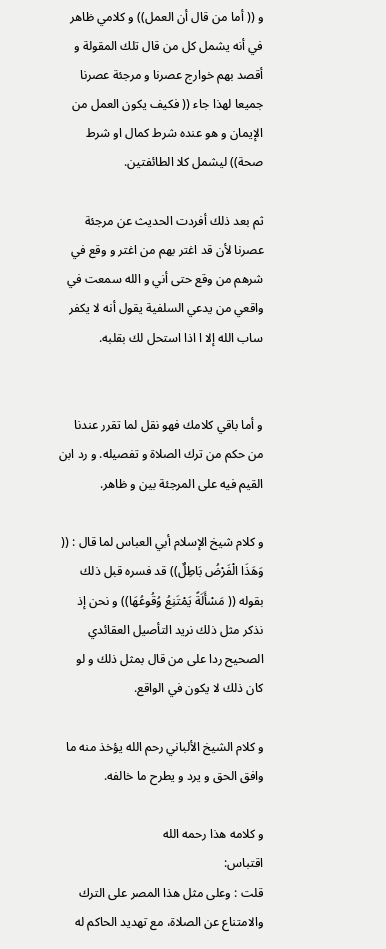و (( أما من قال أن العمل)) و كلامي ظاهر في أنه يشمل كل من قال تلك المقولة و أقصد بهم خوارج عصرنا و مرجئة عصرنا جميعا لهذا جاء (( فكيف يكون العمل من الإيمان و هو عنده شرط كمال او شرط صحة)) ليشمل كلا الطائفتين.

ثم بعد ذلك أفردت الحديث عن مرجئة عصرنا لأن قد اغتر بهم من اغتر و وقع في شرهم من وقع حتى أني و الله سمعت في واقعي من يدعي السلفية يقول أنه لا يكفر ساب الله إلا ا اذا استحل لك بقلبه.


و أما باقي كلامك فهو نقل لما تقرر عندنا من حكم من ترك الصلاة و تفصيله. و رد ابن القيم فيه على المرجئة بين و ظاهر.

و كلام شيخ الإسلام أبي العباس لما قال : (( وَهَذَا الْفَرْضُ بَاطِلٌ)) قد فسره قبل ذلك بقوله (( مَسْأَلَةً يَمْتَنِعُ وُقُوعُهَا)) و نحن إذ نذكر مثل ذلك نريد التأصيل العقائدي الصحيح ردا على من قال بمثل ذلك و لو كان ذلك لا يكون في الواقع.

و كلام الشيخ الألباني رحم الله يؤخذ منه ما وافق الحق و يرد و يطرح ما خالفه.

و كلامه هذا رحمه الله
اقتباس:
قلت : وعلى مثل هذا المصر على الترك والامتناع عن الصلاة، مع تهديد الحاكم له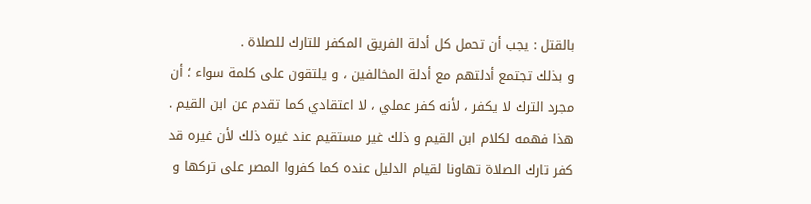بالقتل : يجب أن تحمل كل أدلة الفريق المكفر للتارك للصلاة .
و بذلك تجتمع أدلتهم مع أدلة المخالفين ، و يلتقون على كلمة سواء ؛ أن مجرد الترك لا يكفر ، لأنه كفر عملي ، لا اعتقادي كما تقدم عن ابن القيم .
هذا فهمه لكلام ابن القيم و ذلك غير مستقيم عند غيره ذلك لأن غيره قد كفر تارك الصلاة تهاونا لقيام الدليل عنده كما كفروا المصر على تركها و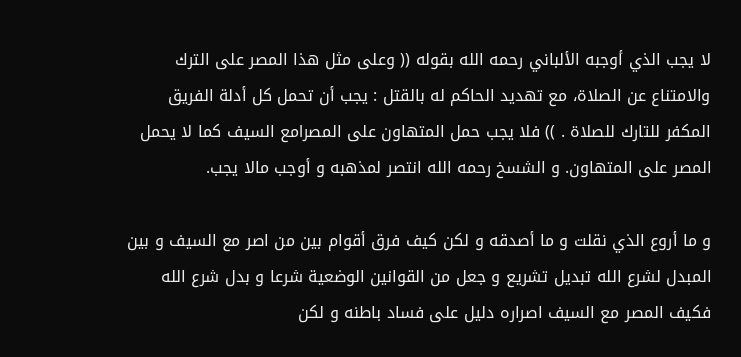لا يجب الذي أوجبه الألباني رحمه الله بقوله (( وعلى مثل هذا المصر على الترك والامتناع عن الصلاة، مع تهديد الحاكم له بالقتل : يجب أن تحمل كل أدلة الفريق المكفر للتارك للصلاة . )) فلا يجب حمل المتهاون على المصرlمع السيف كما لا يحمل المصر على المتهاون. و الشسخ رحمه الله انتصر لمذهبه و أوجب مالا يجب.

و ما أروع الذي نقلت و ما أصدقه و لكن كيف فرق أقوام بين من اصر مع السيف و بين المبدل لشرع الله تبديل تشريع و جعل من القوانين الوضعية شرعا و بدل شرع الله فكيف المصر مع السيف اصراره دليل على فساد باطنه و لكن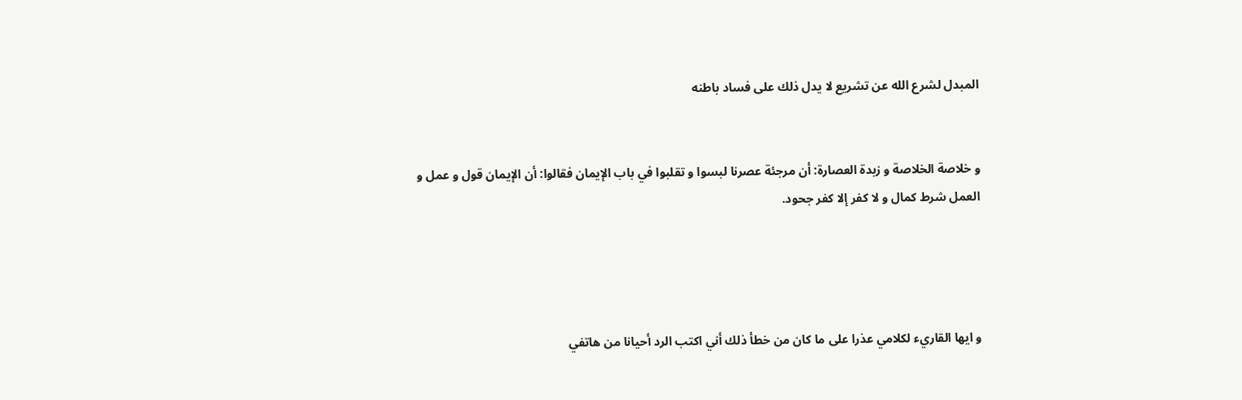المبدل لشرع الله عن تشريع لا يدل ذلك على فساد باطنه


و خلاصة الخلاصة و زبدة العصارة: أن مرجئة عصرنا لبسوا و تقلبوا في باب الإيمان فقالوا: أن الإيمان قول و عمل و العمل شرط كمال و لا كفر إلا كفر جحود.




و ايها القاريء لكلامي عذرا على ما كان من خطأ ذلك أني اكتب الرد أحيانا من هاتفي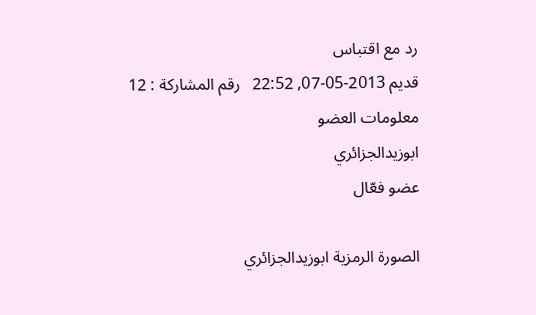رد مع اقتباس
قديم 2013-05-07, 22:52   رقم المشاركة : 12
معلومات العضو
ابوزيدالجزائري
عضو فعّال

الصورة الرمزية ابوزيدالجزائري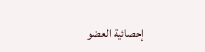إحصائية العضو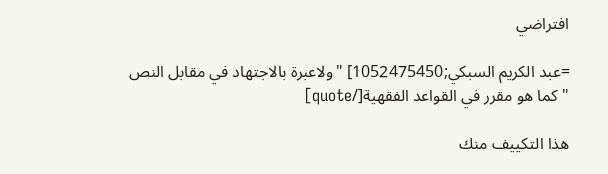افتراضي

=عبد الكريم السبكي;1052475450] "ولاعبرة بالاجتهاد في مقابل النص "كما هو مقرر في القواعد الفقهية[/quote]

هذا التكييف منك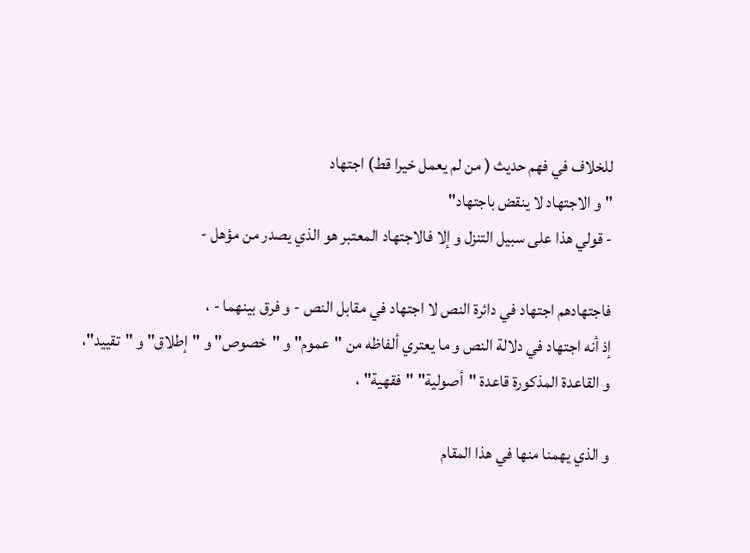للخلاف في فهم حديث ( من لم يعمل خيرا قط) اجتهاد
" و الاجتهاد لا ينقض باجتهاد"
- قولي هذا على سبيل التنزل و إلا فالاجتهاد المعتبر هو الذي يصدر من مؤهل -

فاجتهادهم اجتهاد في دائرة النص لا اجتهاد في مقابل النص - و فرق بينهما - ،
إذ أنه اجتهاد في دلالة النص و ما يعتري ألفاظه من "عموم" و "خصوص" و "إطلاق" و "تقييد"،
و القاعدة المذكورة قاعدة "أصولية" "فقهية" ،

و الذي يهمنا منها في هذا المقام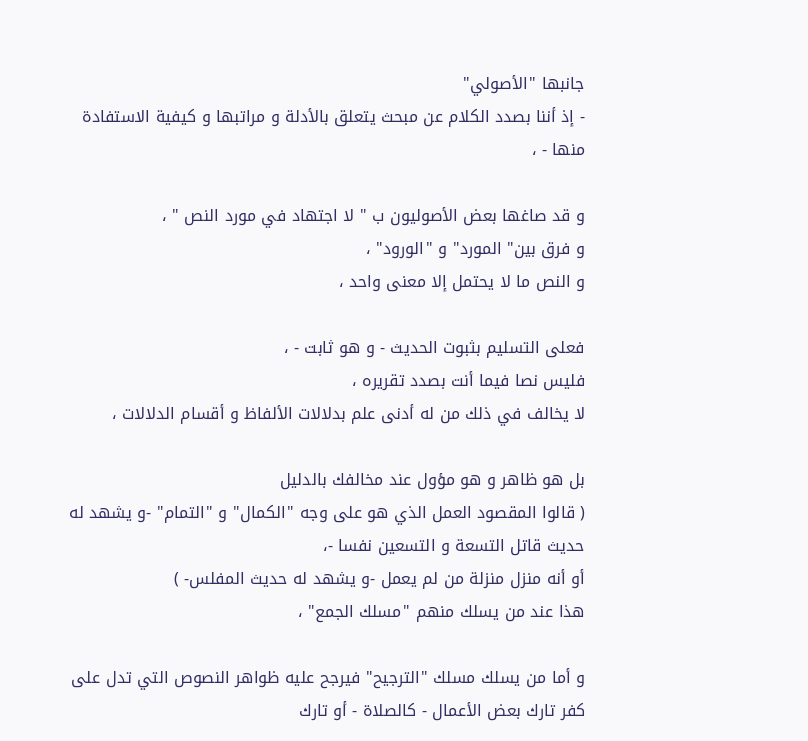جانبها "الأصولي"
- إذ أننا بصدد الكلام عن مبحث يتعلق بالأدلة و مراتبها و كيفية الاستفادة منها - ،

و قد صاغها بعض الأصوليون ب " لا اجتهاد في مورد النص " ،
و فرق بين" المورد" و "الورود" ،
و النص ما لا يحتمل إلا معنى واحد ،

فعلى التسليم بثبوت الحديث - و هو ثابت - ،
فليس نصا فيما أنت بصدد تقريره ،
لا يخالف في ذلك من له أدنى علم بدلالات الألفاظ و أقسام الدلالات ،

بل هو ظاهر و هو مؤول عند مخالفك بالدليل
( قالوا المقصود العمل الذي هو على وجه "الكمال" و "التمام" -و يشهد له حديث قاتل التسعة و التسعين نفسا -،
أو أنه منزل منزلة من لم يعمل -و يشهد له حديث المفلس- )
هذا عند من يسلك منهم "مسلك الجمع" ،

و أما من يسلك مسلك "الترجيح" فيرجح عليه ظواهر النصوص التي تدل على كفر تارك بعض الأعمال - كالصلاة - أو تارك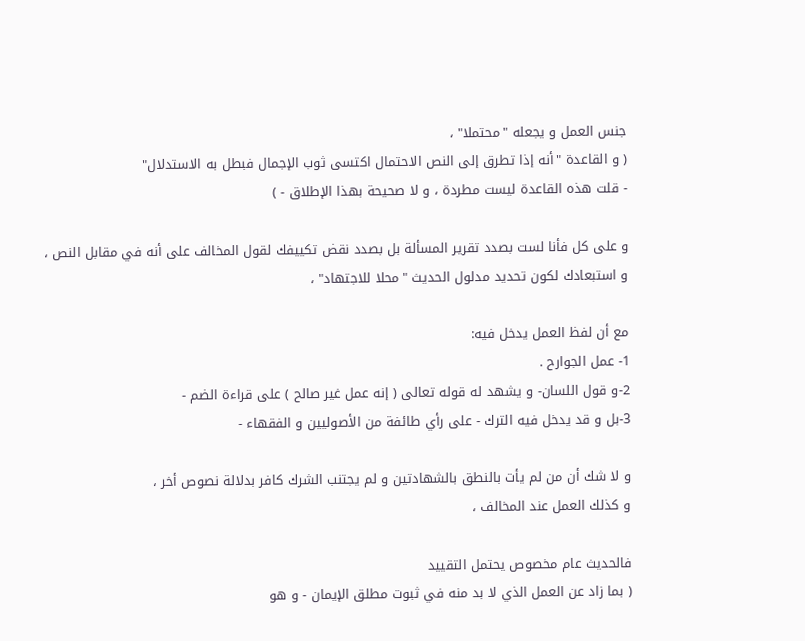جنس العمل و يجعله "محتملا" ،
( و القاعدة "أنه إذا تطرق إلى النص الاحتمال اكتسى ثوب الإجمال فبطل به الاستدلال"
- قلت هذه القاعدة ليست مطردة ، و لا صحيحة بهذا الإطلاق - )

و على كل فأنا لست بصدد تقرير المسألة بل بصدد نقض تكييفك لقول المخالف على أنه في مقابل النص ،
و استبعادك لكون تحديد مدلول الحديث "محلا للاجتهاد" ،

مع أن لفظ العمل يدخل فيه:
1- عمل الجوارح .
2-و قول اللسان- و يشهد له قوله تعالى ( إنه عمل غير صالح ) على قراءة الضم -
3-بل و قد يدخل فيه الترك - على رأي طائفة من الأصوليين و الفقهاء -

و لا شك أن من لم يأت بالنطق بالشهادتين و لم يجتنب الشرك كافر بدلالة نصوص أخر ،
و كذلك العمل عند المخالف ،

فالحديث عام مخصوص يحتمل التقييد
( بما زاد عن العمل الذي لا بد منه في ثبوت مطلق الإيمان - و هو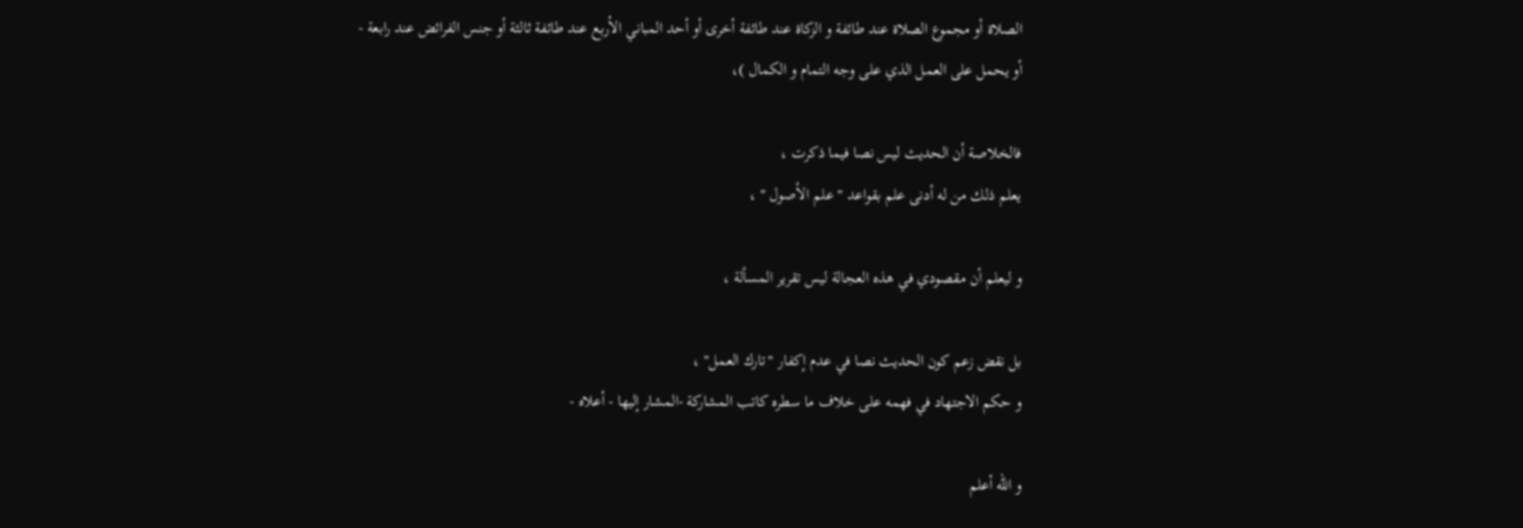الصلاة أو مجموع الصلاة عند طائفة و الزكاة عند طائفة أخرى أو أحد المباني الأربع عند طائفة ثالثة أو جنس الفرائض عند رابعة -
أو يحمل على العمل الذي على وجه التمام و الكمال )،

فالخلاصة أن الحديث ليس نصا فيما ذكرت ،
يعلم ذلك من له أدنى علم بقواعد " علم الأصول " ،

و ليعلم أن مقصودي في هذه العجالة ليس تقرير المسألة ،

بل نقض زعم كون الحديث نصا في عدم إكفار "تارك العمل" ،
و حكم الاجتهاد في فهمه على خلاف ما سطره كاتب المشاركة -المشار إليها - أعلاه -

و الله أعلم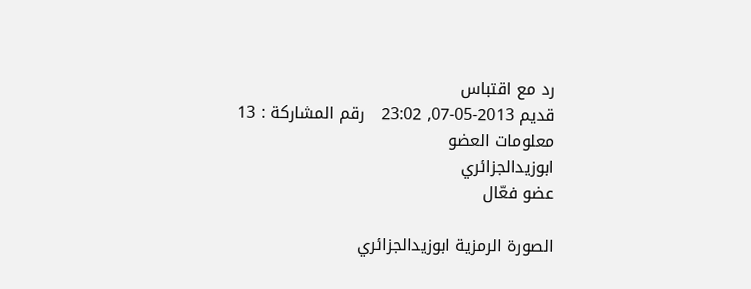رد مع اقتباس
قديم 2013-05-07, 23:02   رقم المشاركة : 13
معلومات العضو
ابوزيدالجزائري
عضو فعّال

الصورة الرمزية ابوزيدالجزائري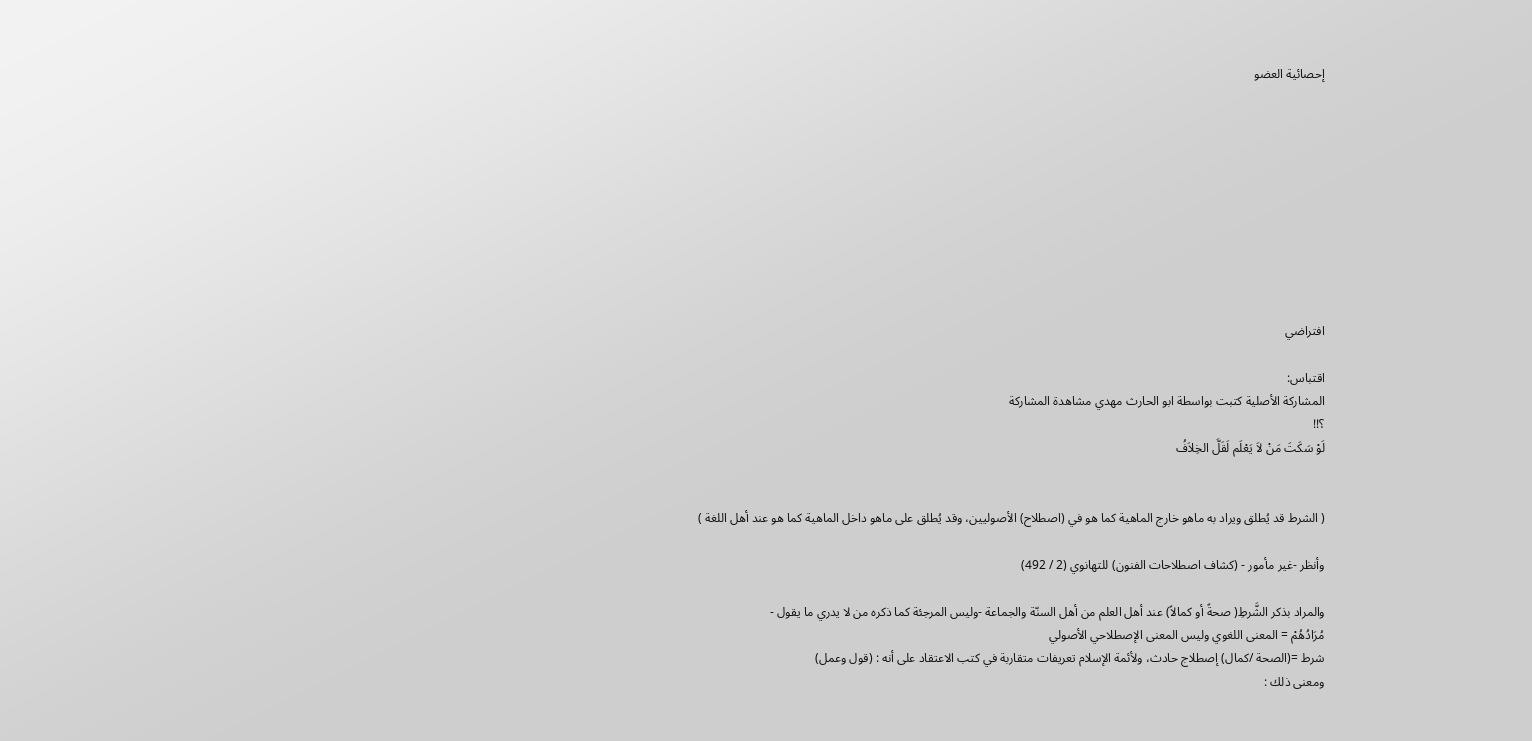إحصائية العضو










افتراضي

اقتباس:
المشاركة الأصلية كتبت بواسطة ابو الحارث مهدي مشاهدة المشاركة
؟!!
لَوْ سَكَتَ مَنْ لاَ يَعْلَم لَقَلَّ الخِلاَفُ


( الشرط قد يُطلق ويراد به ماهو خارج الماهية كما هو في (اصطلاح) الأصوليين، وقد يُطلق على ماهو داخل الماهية كما هو عند أهل اللغة )

وأنظر -غير مأمور - (كشاف اصطلاحات الفنون) للتهانوي (2 / 492)

والمراد بذكر الشَّرطِ( صحةً أو كمالاً) عند أهل العلم من أهل السنّة والجماعة -وليس المرجئة كما ذكره من لا يدري ما يقول -
مُرَادُهُمْ = المعنى اللغوي وليس المعنى الإصطلاحي الأصولي
شرط =(الصحة /كمال) إصطلاج حادث، ولأئمة الإسلام تعريفات متقاربة في كتب الاعتقاد على أنه : (قول وعمل)
ومعنى ذلك :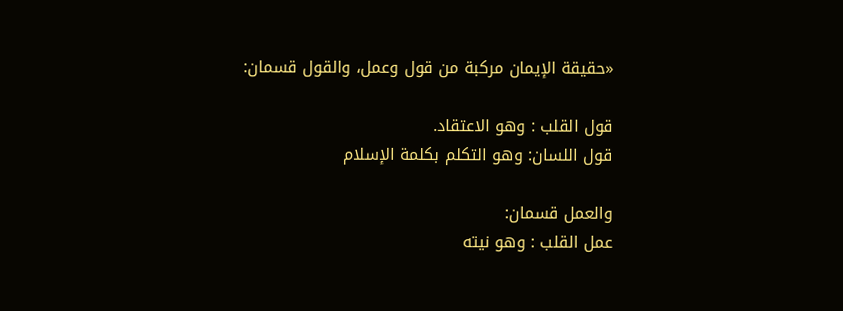«حقيقة الإيمان مركبة من قول وعمل، والقول قسمان:

قول القلب : وهو الاعتقاد.
قول اللسان: وهو التكلم بكلمة الإسلام

والعمل قسمان:
عمل القلب : وهو نيته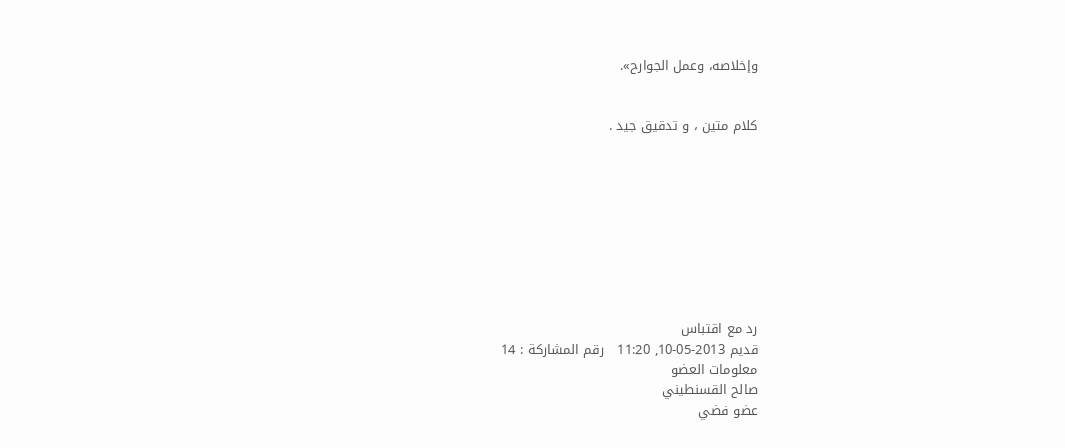وإخلاصه، وعمل الجوارح».


كلام متين ، و تدقيق جيد .









رد مع اقتباس
قديم 2013-05-10, 11:20   رقم المشاركة : 14
معلومات العضو
صالح القسنطيني
عضو فضي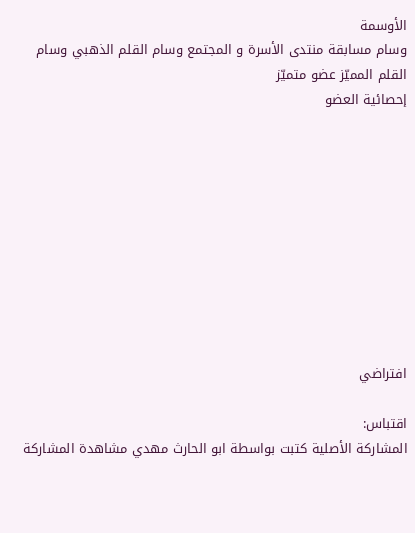الأوسمة
وسام مسابقة منتدى الأسرة و المجتمع وسام القلم الذهبي وسام القلم المميّز عضو متميّز
إحصائية العضو










افتراضي

اقتباس:
المشاركة الأصلية كتبت بواسطة ابو الحارث مهدي مشاهدة المشاركة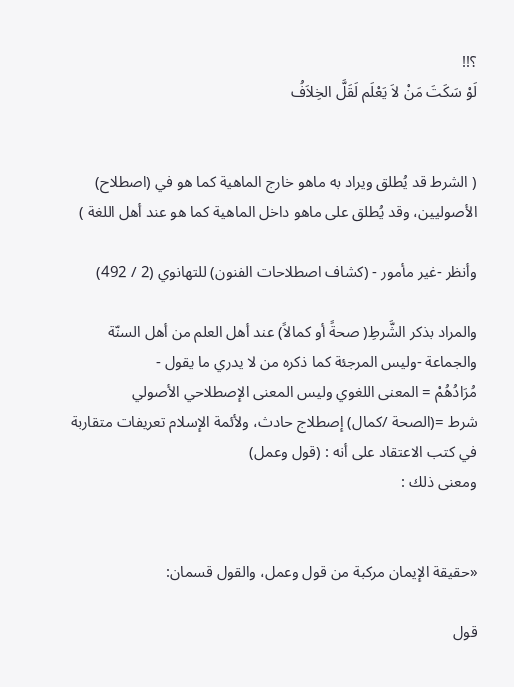؟!!
لَوْ سَكَتَ مَنْ لاَ يَعْلَم لَقَلَّ الخِلاَفُ


( الشرط قد يُطلق ويراد به ماهو خارج الماهية كما هو في (اصطلاح) الأصوليين، وقد يُطلق على ماهو داخل الماهية كما هو عند أهل اللغة )

وأنظر -غير مأمور - (كشاف اصطلاحات الفنون) للتهانوي (2 / 492)

والمراد بذكر الشَّرطِ( صحةً أو كمالاً) عند أهل العلم من أهل السنّة والجماعة -وليس المرجئة كما ذكره من لا يدري ما يقول -
مُرَادُهُمْ = المعنى اللغوي وليس المعنى الإصطلاحي الأصولي
شرط =(الصحة /كمال) إصطلاج حادث، ولأئمة الإسلام تعريفات متقاربة في كتب الاعتقاد على أنه : (قول وعمل)
ومعنى ذلك :


«حقيقة الإيمان مركبة من قول وعمل، والقول قسمان:

قول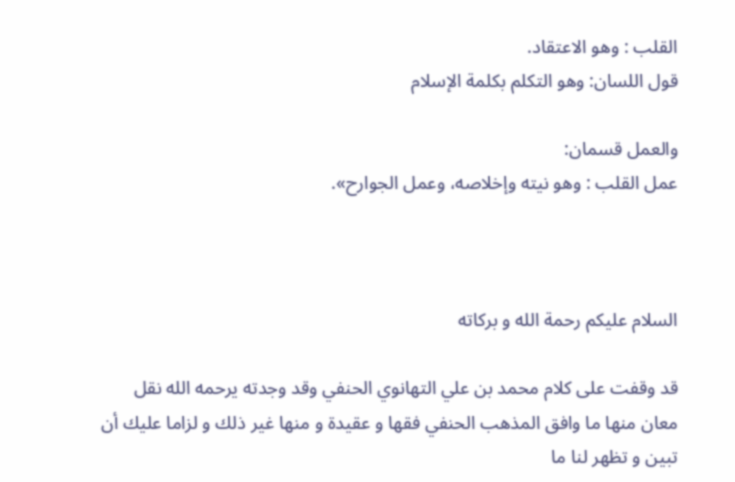القلب : وهو الاعتقاد.
قول اللسان: وهو التكلم بكلمة الإسلام

والعمل قسمان:
عمل القلب : وهو نيته وإخلاصه، وعمل الجوارح».



السلام عليكم رحمة الله و بركاته

قد وقفت على كلام محمد بن علي التهانوي الحنفي وقد وجدته يرحمه الله نقل معان منها ما وافق المذهب الحنفي فقها و عقيدة و منها غير ذلك و لزاما عليك أن تبين و تظهر لنا ما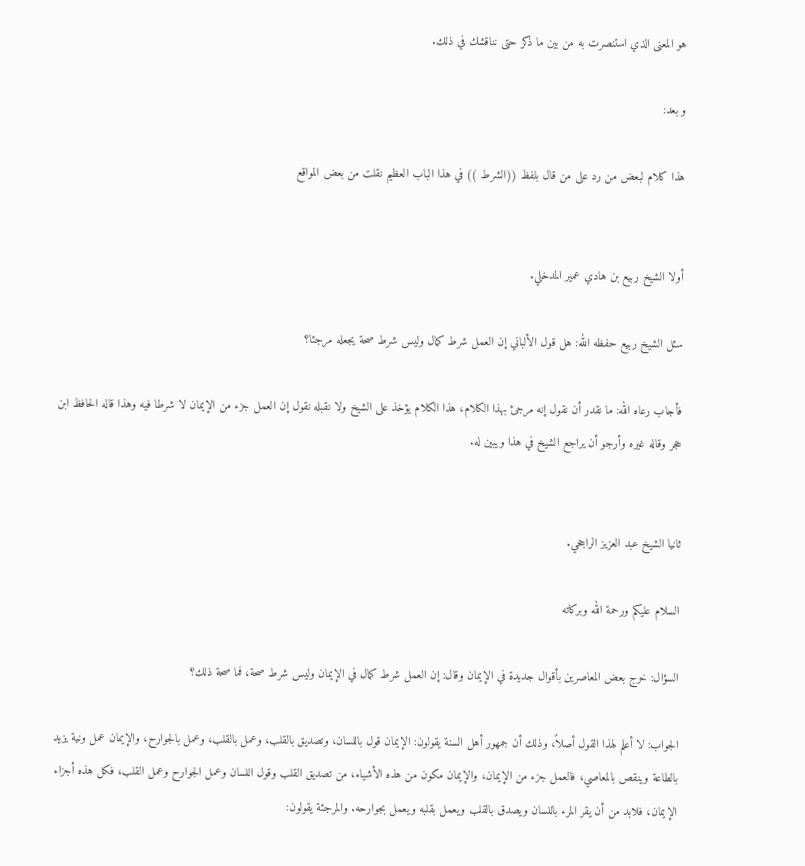هو المعنى الذي استنصرت به من بين ما ذكر حتى نناقشك في ذلك.

و بعد:

هذا كلام لبعض من رد على من قال بلفظ ((الشرط )) في هذا الباب العظيم نقلت من بعض المواقع


أولا الشيخ ربيع بن هادي عمير المدخلي.

سئل الشيخ ربيع حفظه الله: هل قول الألباني إن العمل شرط كمال وليس شرط صحة يجعله مرجئا؟

فأجاب رعاه الله: ما نقدر أن نقول إنه مرجئ بهذا الكلام، هذا الكلام يؤخذ على الشيخ ولا نقبله نقول إن العمل جزء من الإيمان لا شرطا فيه وهذا قاله الحافظ ابن حجر وقاله غيره وأرجو أن يراجع الشيخ في هذا ويبين له.


ثانيا الشيخ عبد العزيز الراجحي.

السلام عليكم ورحمة الله وبركاته

السؤال: خرج بعض المعاصرين بأقوال جديدة في الإيمان وقال: إن العمل شرط كمال في الإيمان وليس شرط صحة، فما صحة ذلك؟

الجواب: لا أعلم لهذا القول أصلاً، وذلك أن جمهور أهل السنة يقولون: الإيمان قول باللسان، وتصديق بالقلب، وعمل بالقلب، وعمل بالجوارح، والإيمان عمل ونية يزيد بالطاعة وينقص بالمعاصي، فالعمل جزء من الإيمان، والإيمان مكون من هذه الأشياء، من تصديق القلب وقول اللسان وعمل الجوارح وعمل القلب، فكل هذه أجزاء الإيمان، فلابد من أن يقر المرء باللسان ويصدق بالقلب ويعمل بقلبه ويعمل بجوارحه. والمرجئة يقولون: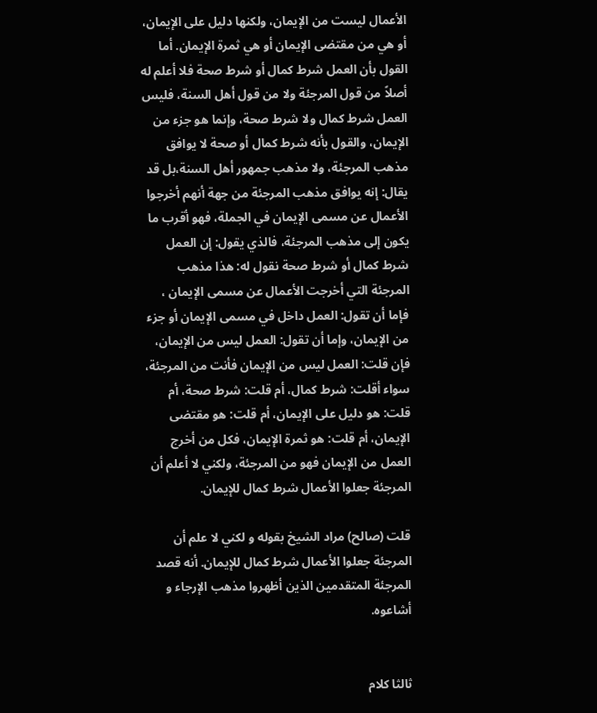الأعمال ليست من الإيمان، ولكنها دليل على الإيمان، أو هي من مقتضى الإيمان أو هي ثمرة الإيمان. أما القول بأن العمل شرط كمال أو شرط صحة فلا أعلم له أصلاً من قول المرجئة ولا من قول أهل السنة، فليس العمل شرط كمال ولا شرط صحة، وإنما هو جزء من الإيمان، والقول بأنه شرط كمال أو صحة لا يوافق مذهب المرجئة، ولا مذهب جمهور أهل السنة،بل قد يقال: إنه يوافق مذهب المرجئة من جهة أنهم أخرجوا الأعمال عن مسمى الإيمان في الجملة، فهو أقرب ما يكون إلى مذهب المرجئة، فالذي يقول: إن العمل شرط كمال أو شرط صحة نقول له: هذا مذهب المرجئة التي أخرجت الأعمال عن مسمى الإيمان ، فإما أن تقول: العمل داخل في مسمى الإيمان أو جزء من الإيمان، وإما أن تقول: العمل ليس من الإيمان، فإن قلت: العمل ليس من الإيمان فأنت من المرجئة، سواء أقلت: شرط كمال، أم قلت: شرط صحة، أم قلت: هو دليل على الإيمان، أم قلت: هو مقتضى الإيمان، أم قلت: هو ثمرة الإيمان، فكل من أخرج العمل من الإيمان فهو من المرجئة، ولكني لا أعلم أن المرجئة جعلوا الأعمال شرط كمال للإيمان.

قلت (صالح) مراد الشيخ بقوله و لكني لا علم أن المرجئة جعلوا الأعمال شرط كمال للإيمان. أنه قصد المرجئة المتقدمين الذين أظهروا مذهب الإرجاء و أشاعوه.


ثالثا كلام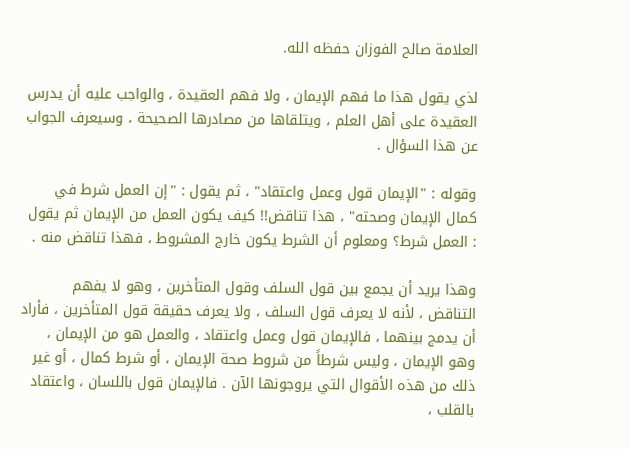العلامة صالح الفوزان حفظه الله.

لذي يقول هذا ما فهم الإيمان ، ولا فهم العقيدة ، والواجب عليه أن يدرس العقيدة على أهل العلم ، ويتلقاها من مصادرها الصحيحة ، وسيعرف الجواب عن هذا السؤال .

وقوله : "الإيمان قول وعمل واعتقاد" ، ثم يقول : "إن العمل شرط في كمال الإيمان وصحته" ، هذا تناقض!! كيف يكون العمل من الإيمان ثم يقول : العمل شرط؟ ومعلوم أن الشرط يكون خارج المشروط ، فهذا تناقض منه .

وهذا يريد أن يجمع بين قول السلف وقول المتأخرين ، وهو لا يفهم التناقض ، لأنه لا يعرف قول السلف ، ولا يعرف حقيقة قول المتأخرين ، فأراد أن يدمج بينهما ، فالإيمان قول وعمل واعتقاد ، والعمل هو من الإيمان ، وهو الإيمان ، وليس شرطاً من شروط صحة الإيمان ، أو شرط كمال ، أو غير ذلك من هذه الأقوال التي يروجونها الآن . فالإيمان قول باللسان ، واعتقاد بالقلب ،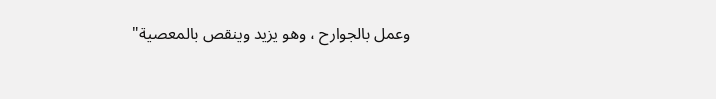وعمل بالجوارح ، وهو يزيد وينقص بالمعصية"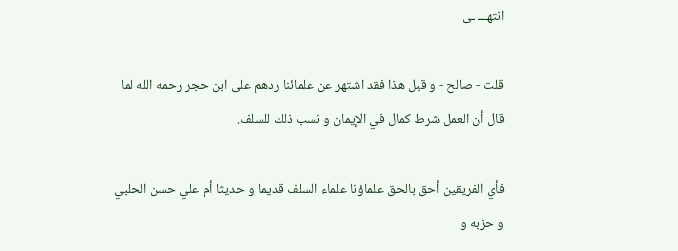انتهـــ ـى

قلت - صالح - و قبل هذا فقد اشتهر عن علمائنا ردهم على ابن حجر رحمه الله لما قال أن العمل شرط كمال في الإيمان و نسب ذلك للسلف.

فأي الفريقين أحق بالحق علماؤنا علماء السلف قديما و حديثا أم علي حسن الحلبي و حزبه و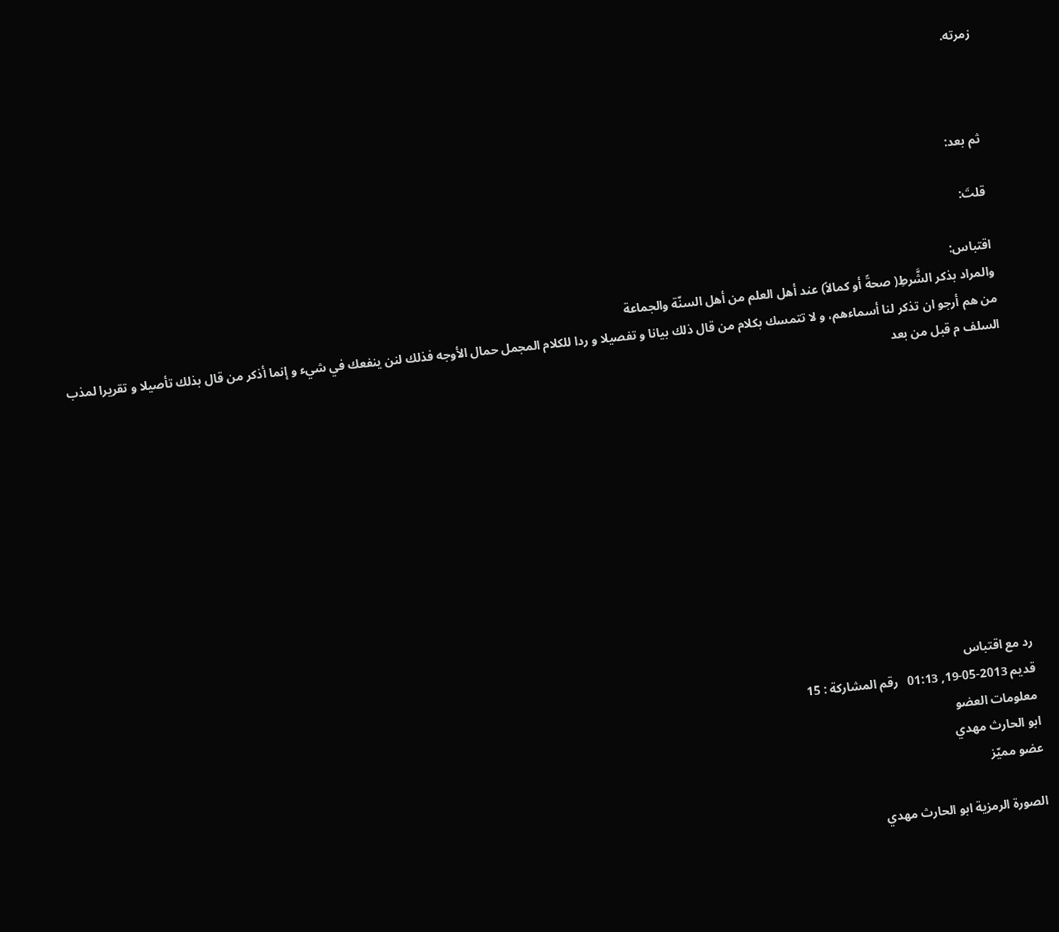زمرته.



ثم بعد:

قلتَ:

اقتباس:
والمراد بذكر الشَّرطِ( صحةً أو كمالاً) عند أهل العلم من أهل السنّة والجماعة
من هم أرجو ان تذكر لنا أسماءهم، و لا تتمسك بكلام من قال ذلك بيانا و تفصيلا و ردا للكلام المجمل حمال الأوجه فذلك لنن ينفعك في شيء و إنما أذكر من قال بذلك تأصيلا و تقريرا لمذب السلف م قبل من بعد











رد مع اقتباس
قديم 2013-05-19, 01:13   رقم المشاركة : 15
معلومات العضو
ابو الحارث مهدي
عضو مميّز

الصورة الرمزية ابو الحارث مهدي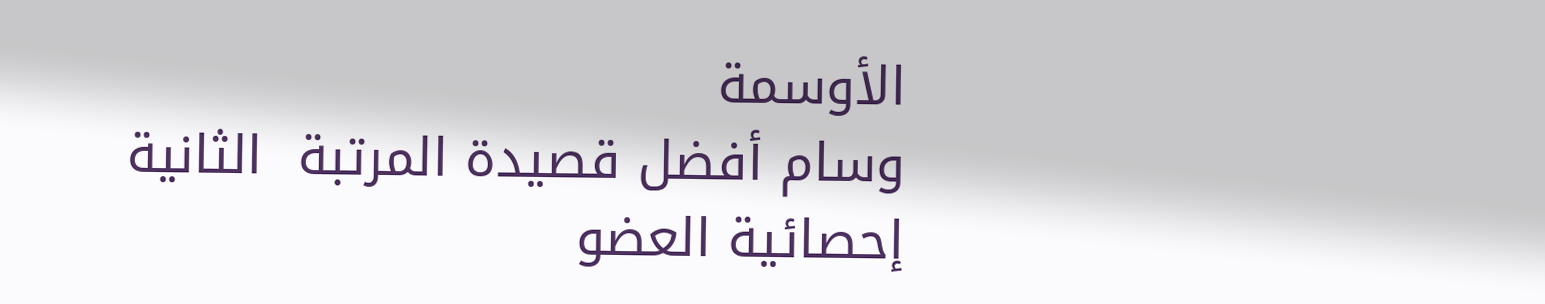الأوسمة
وسام أفضل قصيدة المرتبة  الثانية
إحصائية العضو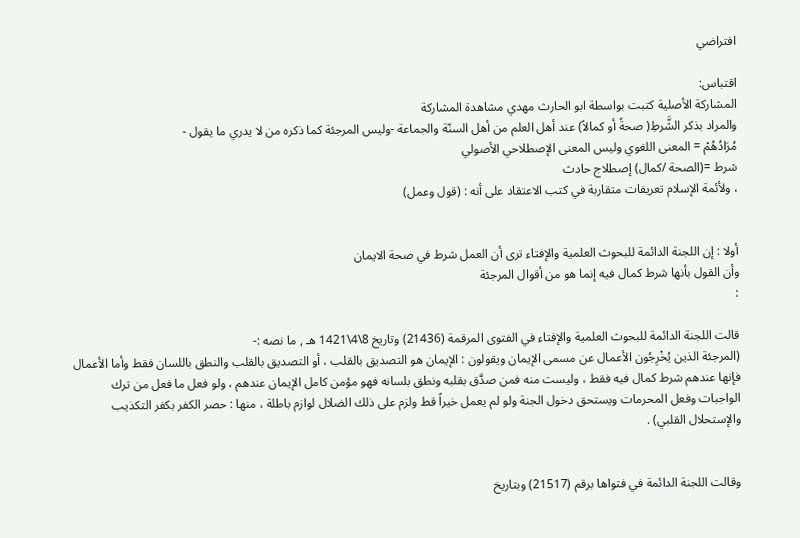افتراضي

اقتباس:
المشاركة الأصلية كتبت بواسطة ابو الحارث مهدي مشاهدة المشاركة
والمراد بذكر الشَّرطِ( صحةً أو كمالاً) عند أهل العلم من أهل السنّة والجماعة -وليس المرجئة كما ذكره من لا يدري ما يقول -
مُرَادُهُمْ = المعنى اللغوي وليس المعنى الإصطلاحي الأصولي
شرط =(الصحة /كمال) إصطلاج حادث
، ولأئمة الإسلام تعريفات متقاربة في كتب الاعتقاد على أنه : (قول وعمل)


أولا : إن اللجنة الدائمة للبحوث العلمية والإفتاء ترى أن العمل شرط في صحة الايمان
وأن القول بأنها شرط كمال فيه إنما هو من أقوال المرجئة
:

قالت اللجنة الدائمة للبحوث العلمية والإفتاء في الفتوى المرقمة (21436) وتاريخ 8\4\1421 هـ , ما نصه :-
(المرجئة الذين يُخْرِجُون الأعمال عن مسمى الإيمان ويقولون : الإيمان هو التصديق بالقلب ، أو التصديق بالقلب والنطق باللسان فقط وأما الأعمال فإنها عندهم شرط كمال فيه فقط ، وليست منه فمن صدَّق بقلبه ونطق بلسانه فهو مؤمن كامل الإيمان عندهم ، ولو فعل ما فعل من ترك الواجبات وفعل المحرمات ويستحق دخول الجنة ولو لم يعمل خيراً قط ولزم على ذلك الضلال لوازم باطلة ، منها : حصر الكفر بكفر التكذيب والإستحلال القلبي) .


وقالت اللجنة الدائمة في فتواها برقم (21517) وبتاريخ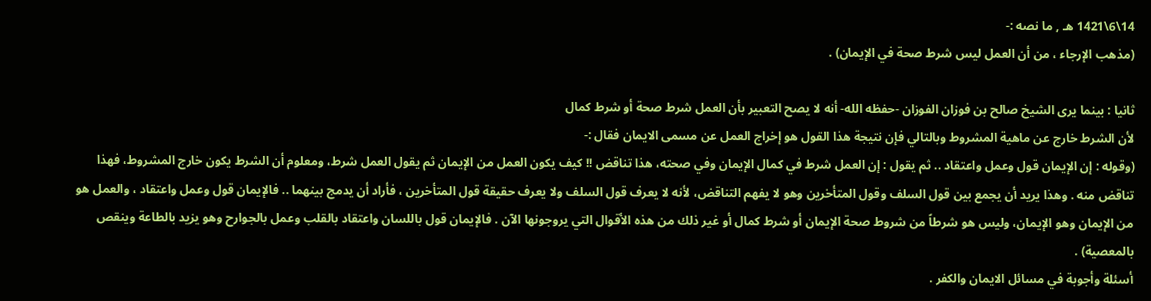14\6\1421 هـ , ما نصه :-
(مذهب الإرجاء ، من أن العمل ليس شرط صحة في الإيمان) .

ثانيا : بينما يرى الشيخ صالح بن فوزان الفوزان -حفظه الله- أنه لا يصح التعبير بأن العمل شرط صحة أو شرط كمال
لأن الشرط خارج عن ماهية المشروط وبالتالي فإن نتيجة هذا القول هو إخراج العمل عن مسمى الايمان فقال :-
(وقوله : إن الإيمان قول وعمل واعتقاد .. ثم يقول : إن العمل شرط في كمال الإيمان وفي صحته، هذا تناقض !! كيف يكون العمل من الإيمان ثم يقول العمل شرط، ومعلوم أن الشرط يكون خارج المشروط، فهذا تناقض منه . وهذا يريد أن يجمع بين قول السلف وقول المتأخرين وهو لا يفهم التناقض، لأنه لا يعرف قول السلف ولا يعرف حقيقة قول المتأخرين ، فأراد أن يدمج بينهما .. فالإيمان قول وعمل واعتقاد ، والعمل هو من الإيمان وهو الإيمان، وليس هو شرطاً من شروط صحة الإيمان أو شرط كمال أو غير ذلك من هذه الأقوال التي يروجونها الآن . فالإيمان قول باللسان واعتقاد بالقلب وعمل بالجوارح وهو يزيد بالطاعة وينقص بالمعصية) .
أسئلة وأجوبة في مسائل الايمان والكفر .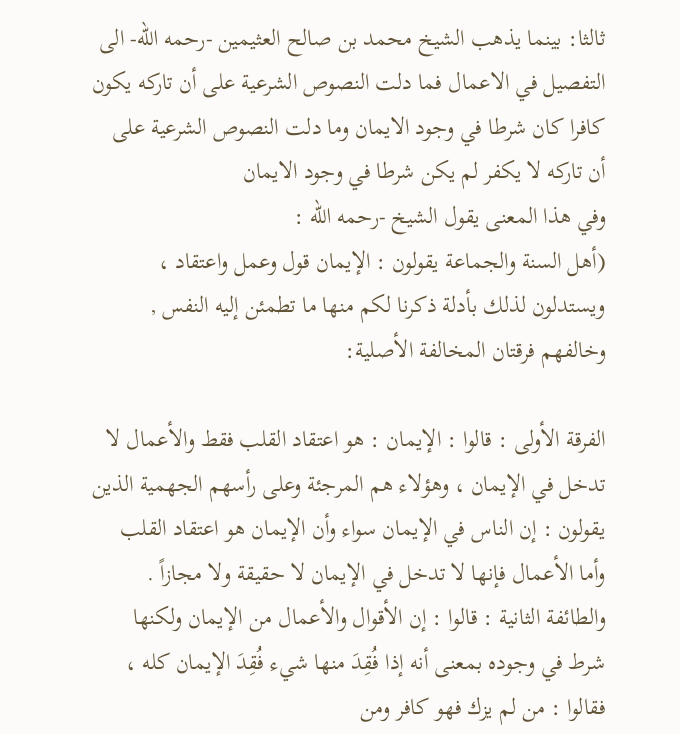ثالثا: بينما يذهب الشيخ محمد بن صالح العثيمين -رحمه الله- الى التفصيل في الاعمال فما دلت النصوص الشرعية على أن تاركه يكون كافرا كان شرطا في وجود الايمان وما دلت النصوص الشرعية على أن تاركه لا يكفر لم يكن شرطا في وجود الايمان
وفي هذا المعنى يقول الشيخ -رحمه الله :
(أهل السنة والجماعة يقولون : الإيمان قول وعمل واعتقاد ، ويستدلون لذلك بأدلة ذكرنا لكم منها ما تطمئن إليه النفس , وخالفهم فرقتان المخالفة الأصلية:

الفرقة الأولى : قالوا : الإيمان : هو اعتقاد القلب فقط والأعمال لا تدخل في الإيمان ، وهؤلاء هم المرجئة وعلى رأسهم الجهمية الذين يقولون : إن الناس في الإيمان سواء وأن الإيمان هو اعتقاد القلب وأما الأعمال فإنها لا تدخل في الإيمان لا حقيقة ولا مجازاً .
والطائفة الثانية : قالوا : إن الأقوال والأعمال من الإيمان ولكنها شرط في وجوده بمعنى أنه إذا فُقِدَ منها شيء فُقِدَ الإيمان كله ، فقالوا : من لم يزك فهو كافر ومن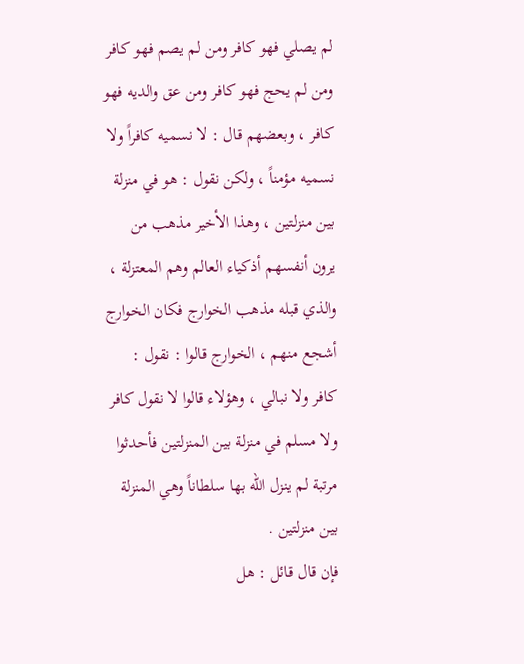لم يصلي فهو كافر ومن لم يصم فهو كافر ومن لم يحج فهو كافر ومن عق والديه فهو كافر ، وبعضهم قال : لا نسميه كافراً ولا نسميه مؤمناً ، ولكن نقول : هو في منزلة بين منزلتين ، وهذا الأخير مذهب من يرون أنفسهم أذكياء العالم وهم المعتزلة ، والذي قبله مذهب الخوارج فكان الخوارج أشجع منهم ، الخوارج قالوا : نقول : كافر ولا نبالي ، وهؤلاء قالوا لا نقول كافر ولا مسلم في منزلة بين المنزلتين فأحدثوا مرتبة لم ينزل الله بها سلطاناً وهي المنزلة بين منزلتين .
فإن قال قائل : هل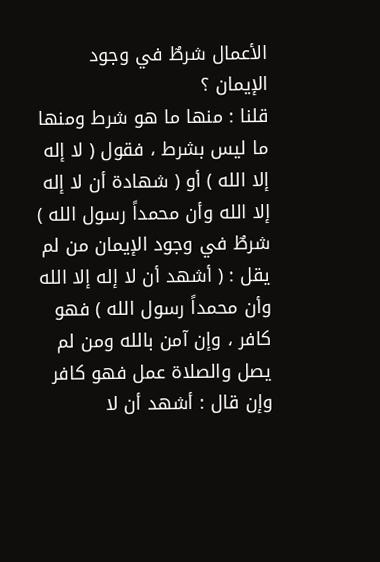الأعمال شرطٌ في وجود الإيمان ؟
قلنا : منها ما هو شرط ومنها ما ليس بشرط ، فقول ( لا إله إلا الله ) أو ( شهادة أن لا إله إلا الله وأن محمداً رسول الله ) شرطٌ في وجود الإيمان من لم يقل : ( أشهد أن لا إله إلا الله وأن محمداً رسول الله ) فهو كافر ، وإن آمن بالله ومن لم يصل والصلاة عمل فهو كافر وإن قال : أشهد أن لا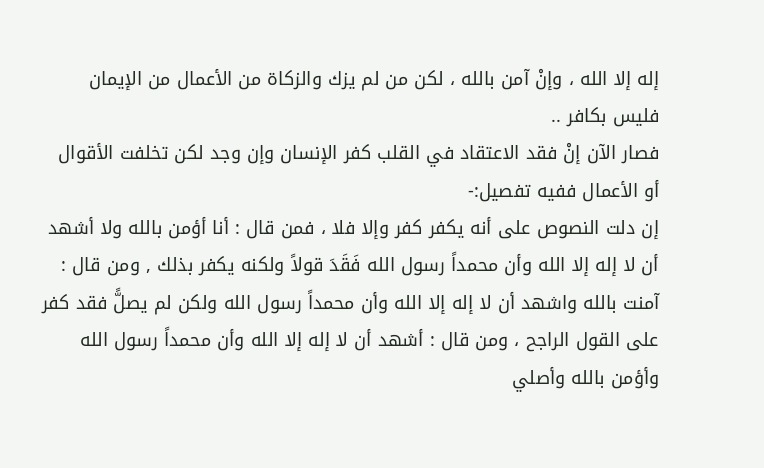إله إلا الله ، وإنْ آمن بالله ، لكن من لم يزك والزكاة من الأعمال من الإيمان فليس بكافر ..
فصار الآن إنْ فقد الاعتقاد في القلب كفر الإنسان وإن وجد لكن تخلفت الأقوال أو الأعمال ففيه تفصيل:-
إن دلت النصوص على أنه يكفر كفر وإلا فلا ، فمن قال : أنا أؤمن بالله ولا أشهد أن لا إله إلا الله وأن محمداً رسول الله فَقَدَ قولاً ولكنه يكفر بذلك , ومن قال : آمنت بالله واشهد أن لا إله إلا الله وأن محمداً رسول الله ولكن لم يصلًّ فقد كفر على القول الراجح ، ومن قال : أشهد أن لا إله إلا الله وأن محمداً رسول الله وأؤمن بالله وأصلي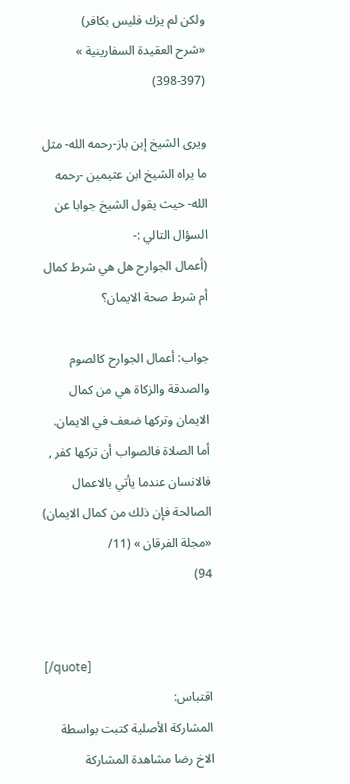ولكن لم يزك فليس بكافر)
«شرح العقيدة السفارينية » (397-398)

ويرى الشيخ إبن باز-رحمه الله- مثل ما يراه الشيخ ابن عثيمين -رحمه الله- حيث يقول الشيخ جوابا عن السؤال التالي :-
(أعمال الجوارح هل هي شرط كمال أم شرط صحة الايمان؟

جواب: أعمال الجوارح كالصوم والصدقة والزكاة هي من كمال الايمان وتركها ضعف في الايمان.
أما الصلاة فالصواب أن تركها كفر , فالانسان عندما يأتي بالاعمال الصالحة فإن ذلك من كمال الايمان)
«مجلة الفرقان » (11/
94)


[/quote]
اقتباس:
المشاركة الأصلية كتبت بواسطة الاخ رضا مشاهدة المشاركة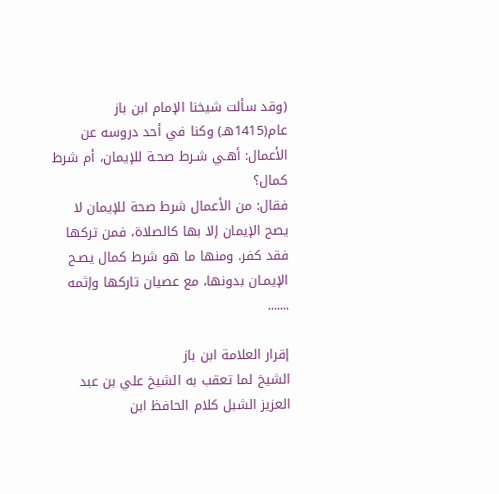(وقد سألت شيخنا الإمام ابن باز عام(1415هـ) وكنا في أحد دروسه عن الأعمال: أهـي شـرط صحـة للإيمان، أم شرط كمال؟
فقال: من الأعمال شرط صحة للإيمان لا يصح الإيمان إلا بها كالصلاة، فمن تركها فقد كفر. ومنها ما هو شرط كمال يصـح الإيمـان بدونها، مع عصيان تاركها وإثمه .......

إقرار العلامة ابن باز
الشيخ لما تعقب به الشيخ علي بن عبد العزيز الشبل كلام الحافظ ابن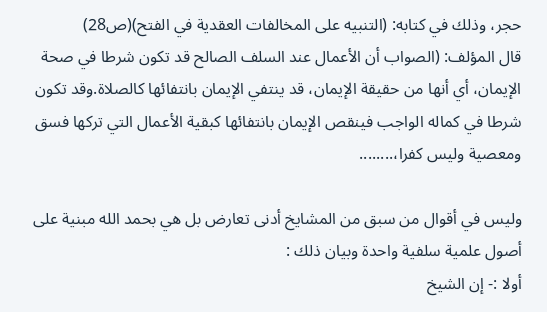حجر، وذلك في كتابه: (التنبيه على المخالفات العقدية في الفتح)(ص28)
قال المؤلف: (الصواب أن الأعمال عند السلف الصالح قد تكون شرطا في صحة الإيمان، أي أنها من حقيقة الإيمان، قد ينتفي الإيمان بانتفائها كالصلاة.وقد تكون شرطا في كماله الواجب فينقص الإيمان بانتفائها كبقية الأعمال التي تركها فسق ومعصية وليس كفرا،........

وليس في أقوال من سبق من المشايخ أدنى تعارض بل هي بحمد الله مبنية على أصول علمية سلفية واحدة وبيان ذلك :
أولا :- إن الشيخ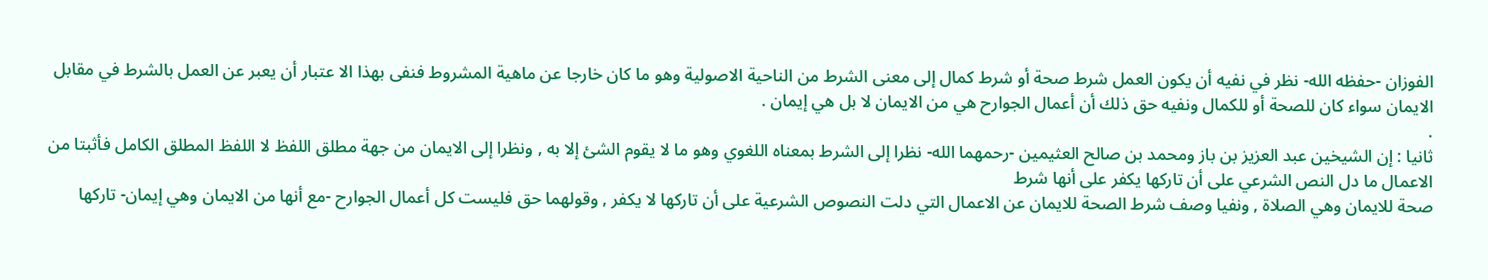الفوزان -حفظه الله- نظر في نفيه أن يكون العمل شرط صحة أو شرط كمال إلى معنى الشرط من الناحية الاصولية وهو ما كان خارجا عن ماهية المشروط فنفى بهذا الا عتبار أن يعبر عن العمل بالشرط في مقابل الايمان سواء كان للصحة أو للكمال ونفيه حق ذلك أن أعمال الجوارح هي من الايمان لا بل هي إيمان .
.
ثانيا : إن الشيخين عبد العزيز بن باز ومحمد بن صالح العثيمين -رحمهما الله- نظرا إلى الشرط بمعناه اللغوي وهو ما لا يقوم الشئ إلا به , ونظرا إلى الايمان من جهة مطلق اللفظ لا اللفظ المطلق الكامل فأثبتا من الاعمال ما دل النص الشرعي على أن تاركها يكفر على أنها شرط
صحة للايمان وهي الصلاة , ونفيا وصف شرط الصحة للايمان عن الاعمال التي دلت النصوص الشرعية على أن تاركها لا يكفر , وقولهما حق فليست كل أعمال الجوارح -مع أنها من الايمان وهي إيمان- تاركها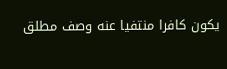يكون كافرا منتفيا عنه وصف مطلق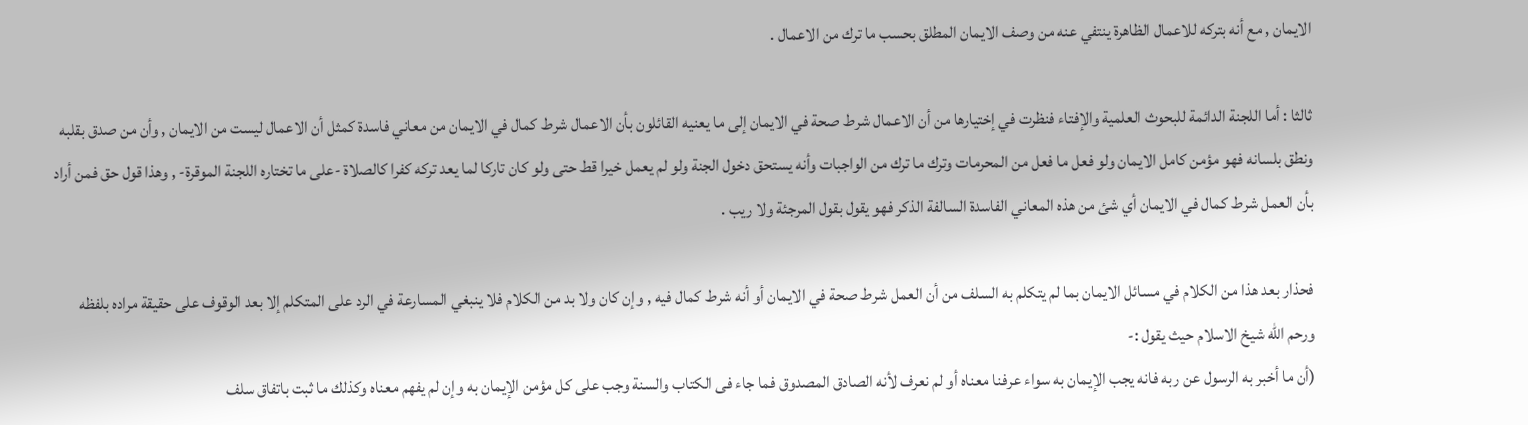الايمان , مع أنه بتركه للاعمال الظاهرة ينتفي عنه من وصف الايمان المطلق بحسب ما ترك من الاعمال .

ثالثا : أما اللجنة الدائمة للبحوث العلمية والإفتاء فنظرت في إختيارها من أن الاعمال شرط صحة في الايمان إلى ما يعنيه القائلون بأن الاعمال شرط كمال في الايمان من معاني فاسدة كمثل أن الاعمال ليست من الايمان , وأن من صدق بقلبه ونطق بلسانه فهو مؤمن كامل الايمان ولو فعل ما فعل من المحرمات وترك ما ترك من الواجبات وأنه يستحق دخول الجنة ولو لم يعمل خيرا قط حتى ولو كان تاركا لما يعد تركه كفرا كالصلاة -على ما تختاره اللجنة الموقرة- , وهذا قول حق فمن أراد بأن العمل شرط كمال في الايمان أي شئ من هذه المعاني الفاسدة السالفة الذكر فهو يقول بقول المرجئة ولا ريب .

فحذار بعد هذا من الكلام في مسائل الايمان بما لم يتكلم به السلف من أن العمل شرط صحة في الايمان أو أنه شرط كمال فيه , وإن كان ولا بد من الكلام فلا ينبغي المسارعة في الرد على المتكلم إلا بعد الوقوف على حقيقة مراده بلفظه
ورحم الله شيخ الاسلام حيث يقول :-
(أن ما أخبر به الرسول عن ربه فانه يجب الإيمان به سواء عرفنا معناه أو لم نعرف لأنه الصادق المصدوق فما جاء فى الكتاب والسنة وجب على كل مؤمن الإيمان به وإن لم يفهم معناه وكذلك ما ثبت باتفاق سلف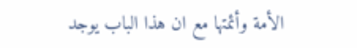الأمة وأئمتها مع ان هذا الباب يوجد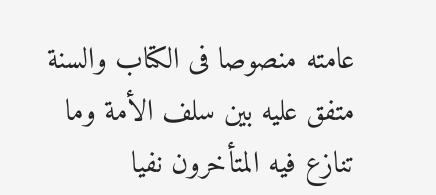عامته منصوصا فى الكتاب والسنة متفق عليه بين سلف الأمة وما تنازع فيه المتأخرون نفيا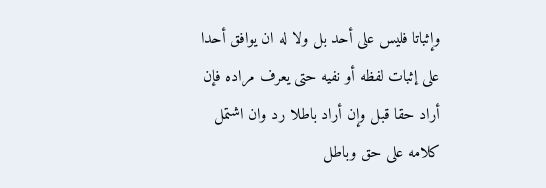وإثباتا فليس على أحد بل ولا له ان يوافق أحدا على إثبات لفظه أو نفيه حتى يعرف مراده فإن أراد حقا قبل وإن أراد باطلا رد وان اشتمل كلامه على حق وباطل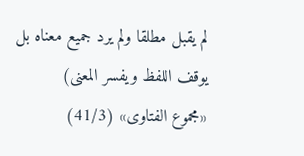لم يقبل مطلقا ولم يرد جميع معناه بل يوقف اللفظ ويفسر المعنى)
«مجموع الفتاوى» (41/3)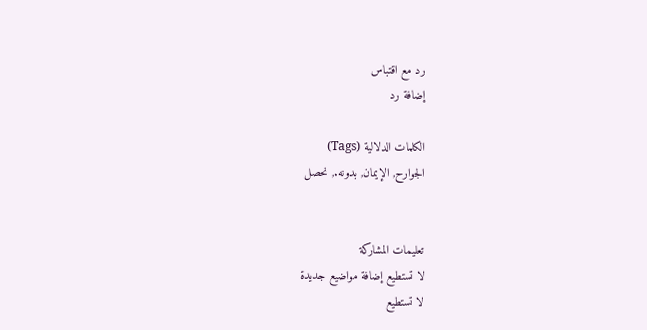رد مع اقتباس
إضافة رد

الكلمات الدلالية (Tags)
الجوارح, الإيمان, بدونه., نحصل


تعليمات المشاركة
لا تستطيع إضافة مواضيع جديدة
لا تستطيع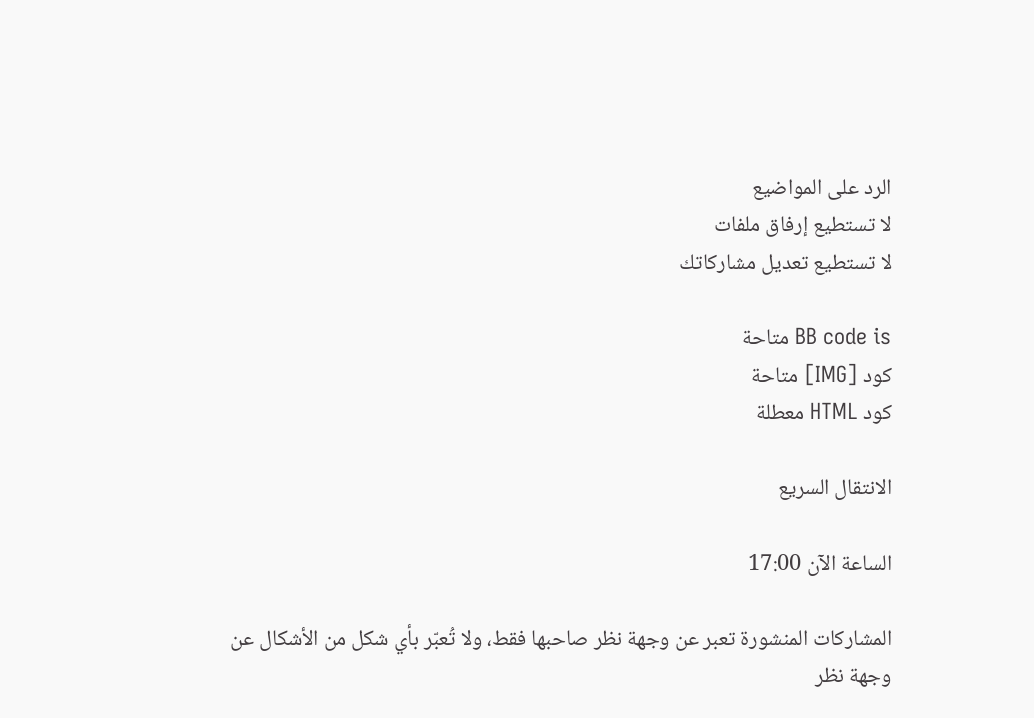الرد على المواضيع
لا تستطيع إرفاق ملفات
لا تستطيع تعديل مشاركاتك

BB code is متاحة
كود [IMG] متاحة
كود HTML معطلة

الانتقال السريع

الساعة الآن 17:00

المشاركات المنشورة تعبر عن وجهة نظر صاحبها فقط، ولا تُعبّر بأي شكل من الأشكال عن وجهة نظر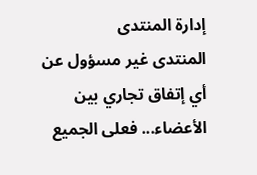إدارة المنتدى
المنتدى غير مسؤول عن أي إتفاق تجاري بين الأعضاء... فعلى الجميع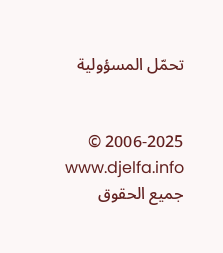تحمّل المسؤولية


2006-2025 © www.djelfa.info جميع الحقوق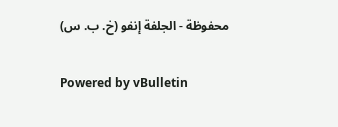محفوظة - الجلفة إنفو (خ. ب. س)

Powered by vBulletin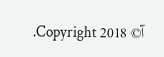.Copyright آ© 2018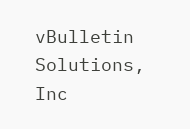vBulletin Solutions, Inc